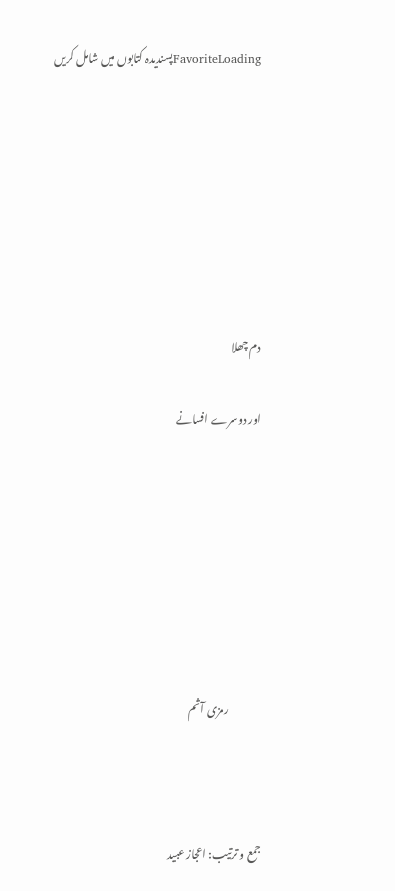FavoriteLoadingپسندیدہ کتابوں میں شامل کریں







دم چھلا

اور دوسرے افسانے







               رمزی آثم



جمع و ترتیب: اعجاز عبید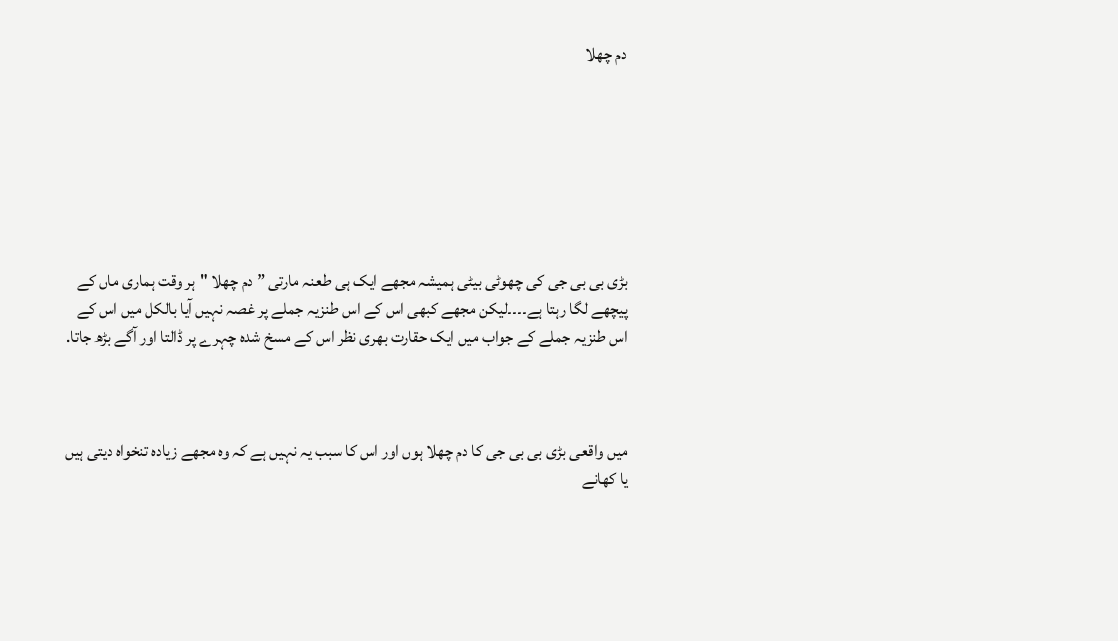دم چھلا







بڑی بی بی جی کی چھوٹی بیٹی ہمیشہ مجھے ایک ہی طعنہ مارتی ” دم چھلا "ہر وقت ہماری ماں کے پیچھے لگا رہتا ہے۔۔۔۔لیکن مجھے کبھی اس کے اس طنزیہ جملے پر غصہ نہیں آیا بالکل میں اس کے اس طنزیہ جملے کے جواب میں ایک حقارت بھری نظر اس کے مسخ شدہ چہرے پر ڈالتا اور آگے بڑھ جاتا.



میں واقعی بڑی بی بی جی کا دم چھلا ہوں اور اس کا سبب یہ نہیں ہے کہ وہ مجھے زیادہ تنخواہ دیتی ہیں یا کھانے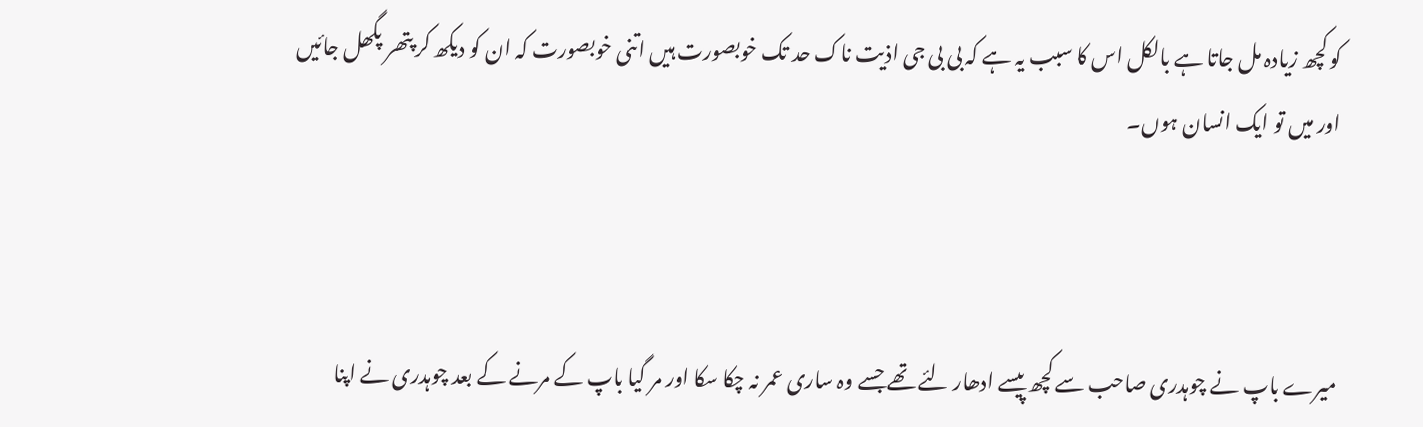کو کچھ زیادہ مل جاتا ہے بالکل اس کا سبب یہ ہے کہ بی بی جی اذیت ناک حد تک خوبصورت ہیں اتنی خوبصورت کہ ان کو دیکھ کر پتھر پگھل جائیں اور میں تو ایک انسان ہوں۔



میرے باپ نے چوہدری صاحب سے کچھ پیسے ادھار لئے تھے جسے وہ ساری عمر نہ چکا سکا اور مر گیا باپ کے مرنے کے بعد چوہدری نے اپنا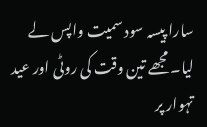سارا پیسہ سود سمیت واپس لے لیا۔ مجھے تین وقت کی روٹی اور عید تہوار پر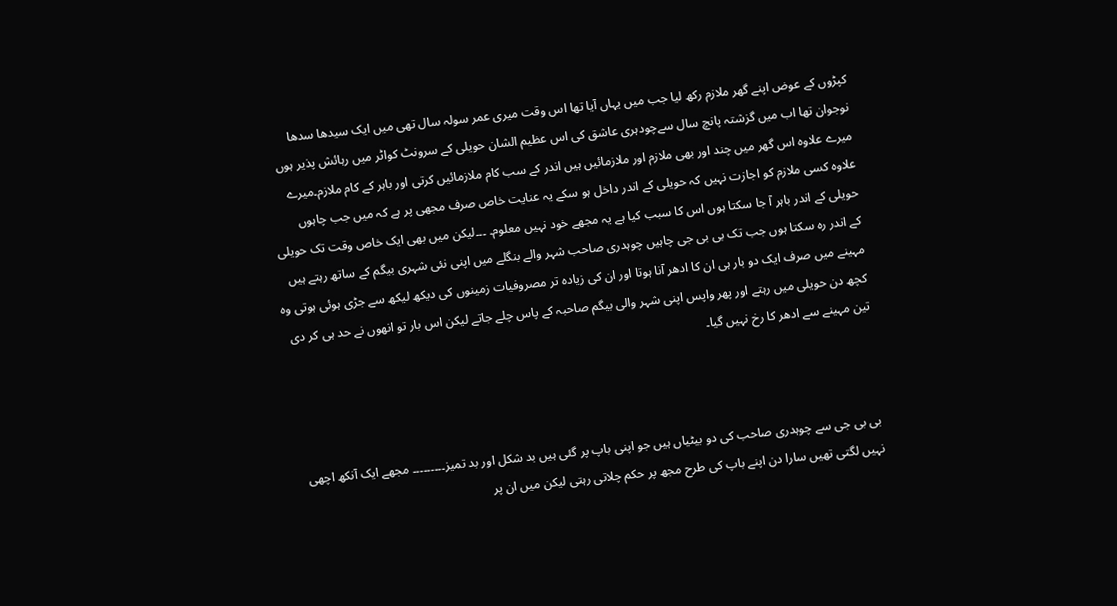کپڑوں کے عوض اپنے گھر ملازم رکھ لیا جب میں یہاں آیا تھا اس وقت میری عمر سولہ سال تھی میں ایک سیدھا سدھا نوجوان تھا اب میں گزشتہ پانچ سال سےچودہری عاشق کی اس عظیم الشان حویلی کے سرونٹ کواٹر میں رہائش پذیر ہوں میرے علاوہ اس گھر میں چند اور بھی ملازم اور ملازمائیں ہیں اندر کے سب کام ملازمائیں کرتی اور باہر کے کام ملازم۔میرے علاوہ کسی ملازم کو اجازت نہیں کہ حویلی کے اندر داخل ہو سکے یہ عنایت خاص صرف مجھی پر ہے کہ میں جب چاہوں حویلی کے اندر باہر آ جا سکتا ہوں اس کا سبب کیا ہے یہ مجھے خود نہیں معلوم۔ ۔۔۔لیکن میں بھی ایک خاص وقت تک حویلی کے اندر رہ سکتا ہوں جب تک بی بی جی چاہیں چوہدری صاحب شہر والے بنگلے میں اپنی نئی شہری بیگم کے ساتھ رہتے ہیں مہینے میں صرف ایک دو بار ہی ان کا ادھر آنا ہوتا اور ان کی زیادہ تر مصروفیات زمینوں کی دیکھ لیکھ سے جڑی ہوئی ہوتی وہ کچھ دن حویلی میں رہتے اور پھر واپس اپنی شہر والی بیگم صاحبہ کے پاس چلے جاتے لیکن اس بار تو انھوں نے حد ہی کر دی تین مہینے سے ادھر کا رخ نہیں گیا۔



بی بی جی سے چوہدری صاحب کی دو بیٹیاں ہیں جو اپنی باپ پر گئی ہیں بد شکل اور بد تمیز۔۔۔۔۔۔۔۔۔ مجھے ایک آنکھ اچھی نہیں لگتی تھیں سارا دن اپنے باپ کی طرح مجھ پر حکم چلاتی رہتی لیکن میں ان پر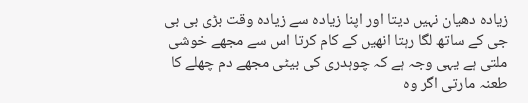زیادہ دھیان نہیں دیتا اور اپنا زیادہ سے زیادہ وقت بڑی بی بی جی کے ساتھ لگا رہتا انھیں کے کام کرتا اس سے مجھے خوشی ملتی ہے یہی وجہ ہے کہ چوہدری کی بیٹی مجھے دم چھلے کا طعنہ مارتی اگر وہ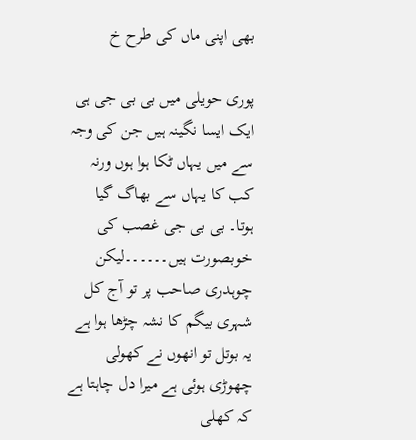بھی اپنی ماں کی طرح خ

پوری حویلی میں بی بی جی ہی ایک ایسا نگینہ ہیں جن کی وجہ سے میں یہاں ٹکا ہوا ہوں ورنہ کب کا یہاں سے بھاگ گیا ہوتا۔ بی بی جی غصب کی خوبصورت ہیں۔۔۔۔۔۔لیکن چوہدری صاحب پر تو آج کل شہری بیگم کا نشہ چڑھا ہوا ہے یہ بوتل تو انھوں نے کھولی چھوڑی ہوئی ہے میرا دل چاہتا ہے کہ کھلی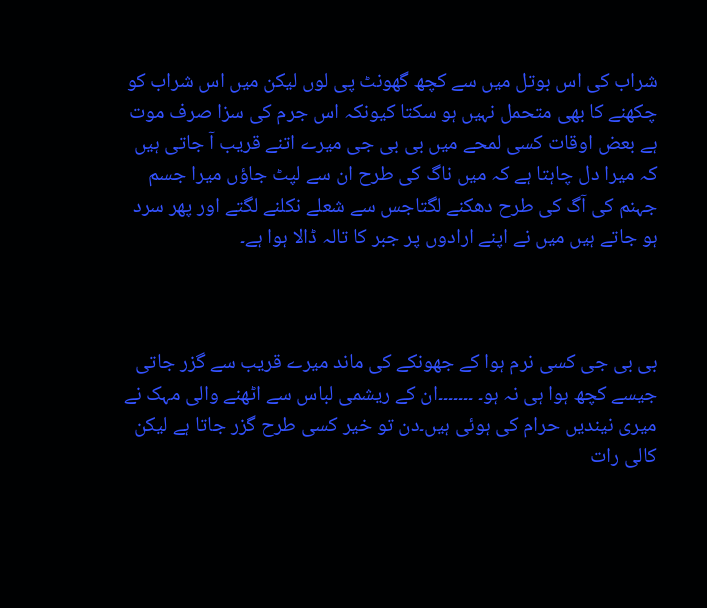شراب کی اس بوتل میں سے کچھ گھونٹ پی لوں لیکن میں اس شراب کو چکھنے کا بھی متحمل نہیں ہو سکتا کیونکہ اس جرم کی سزا صرف موت ہے بعض اوقات کسی لمحے میں بی بی جی میرے اتنے قریب آ جاتی ہیں کہ میرا دل چاہتا ہے کہ میں ناگ کی طرح ان سے لپٹ جاؤں میرا جسم جہنم کی آگ کی طرح دھکنے لگتاجس سے شعلے نکلنے لگتے اور پھر سرد ہو جاتے ہیں میں نے اپنے ارادوں پر جبر کا تالہ ڈالا ہوا ہے۔



بی بی جی کسی نرم ہوا کے جھونکے کی ماند میرے قریب سے گزر جاتی جیسے کچھ ہوا ہی نہ ہو۔ ۔۔۔۔۔۔۔ان کے ریشمی لباس سے اٹھنے والی مہک نے میری نیندیں حرام کی ہوئی ہیں۔دن تو خیر کسی طرح گزر جاتا ہے لیکن کالی رات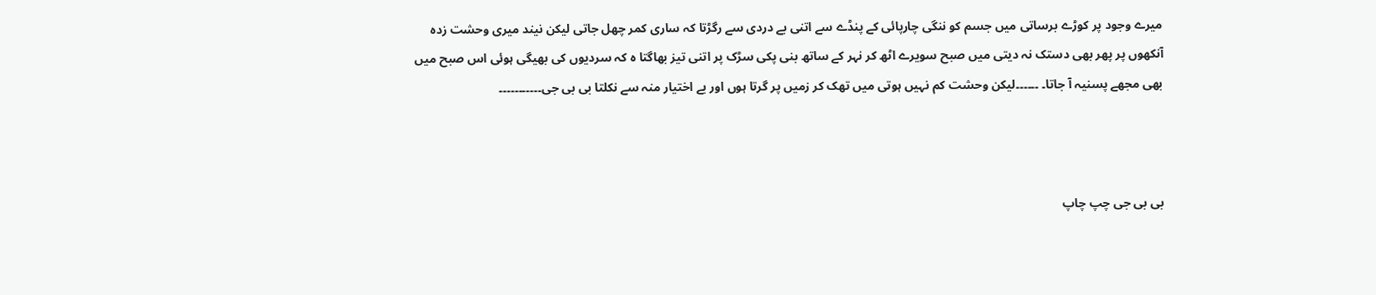میرے وجود پر کوڑے برساتی میں جسم کو ننگی چارپائی کے پنڈے سے اتنی بے دردی سے رگڑتا کہ ساری کمر چھل جاتی لیکن نیند میری وحشت زدہ آنکھوں پر پھر بھی دستک نہ دیتی میں صبح سویرے اٹھ کر نہر کے ساتھ بنی پکی سڑک پر اتنی تیز بھاگتا ہ کہ سردیوں کی بھیگی ہوئی اس صبح میں بھی مجھے پسنیہ آ جاتا۔ ۔۔۔۔۔۔لیکن وحشت کم نہیں ہوتی میں تھک کر زمیں پر گرتا ہوں اور بے اختیار منہ سے نکلتا بی بی جی۔۔۔۔۔۔۔۔۔۔۔



بی بی جی چپ چاپ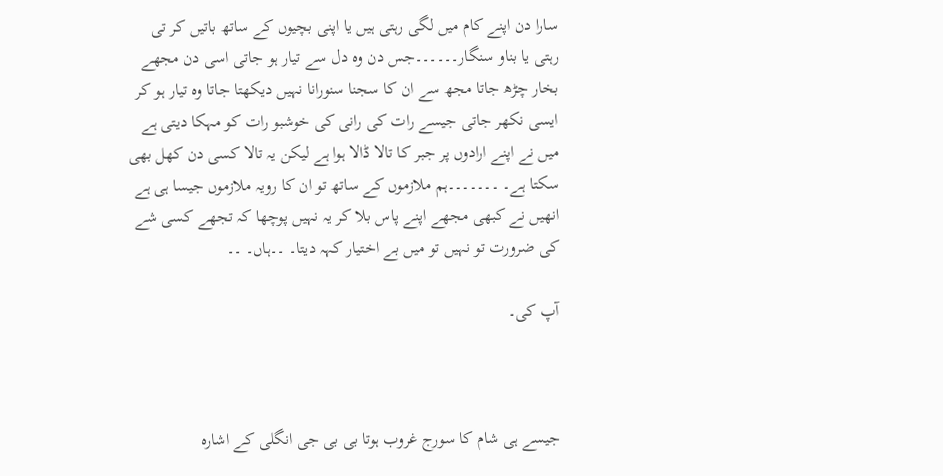سارا دن اپنے کام میں لگی رہتی ہیں یا اپنی بچیوں کے ساتھ باتیں کر تی رہتی یا بناو سنگار۔۔۔۔۔۔جس دن وہ دل سے تیار ہو جاتی اسی دن مجھے بخار چڑھ جاتا مجھ سے ان کا سجنا سنورانا نہیں دیکھتا جاتا وہ تیار ہو کر ایسی نکھر جاتی جیسے رات کی رانی کی خوشبو رات کو مہکا دیتی ہے میں نے اپنے ارادوں پر جبر کا تالا ڈالا ہوا ہے لیکن یہ تالا کسی دن کھل بھی سکتا ہے۔ ۔۔۔۔۔۔۔ہم ملازموں کے ساتھ تو ان کا رویہ ملازموں جیسا ہی ہے انھیں نے کبھی مجھے اپنے پاس بلا کر یہ نہیں پوچھا کہ تجھے کسی شے کی ضرورت تو نہیں تو میں بے اختیار کہہ دیتا۔ ۔۔ہاں۔ ۔۔

آپ کی۔



جیسے ہی شام کا سورج غروب ہوتا بی بی جی انگلی کے اشارہ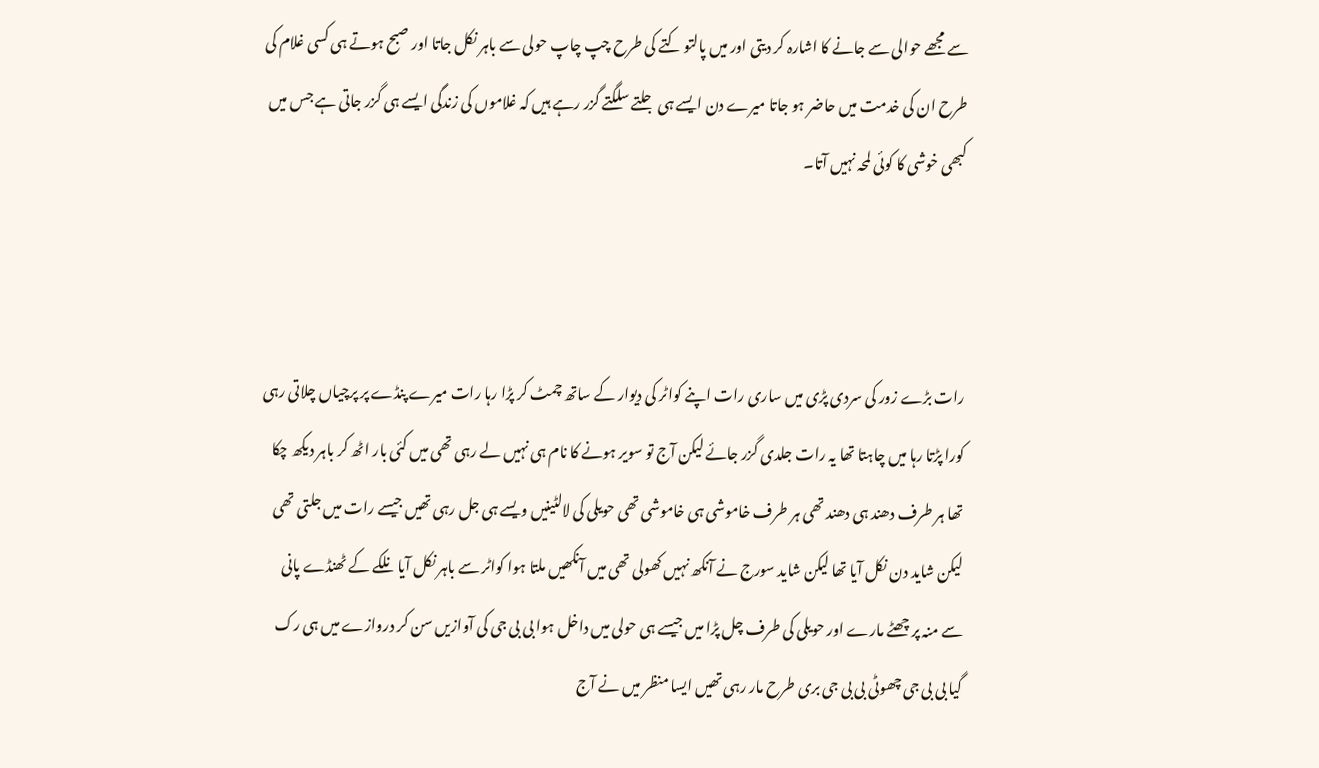سے مجھے حوالی سے جانے کا اشارہ کر دیتی اور میں پالتو کتے کی طرح چپ چاپ حولی سے باہر نکل جاتا اور صبح ہوتے ہی کسی غلام کی طرح ان کی خدمت میں حاضر ہو جاتا میرے دن ایسے ہی جلتے سلگتے گزر رہے ہیں کہ غلاموں کی زندگی ایسے ہی گزر جاتی ہے جس میں کبھی خوشی کا کوئی لمحہ نہیں آتا۔



رات بڑے زور کی سردی پڑی میں ساری رات اپنے کواٹر کی دیوار کے ساتھ چمٹ کر پڑا رہا رات میرے پنڈے پر پرچیاں چلاتی رہی کورا پڑتا رہا میں چاہتا تھا یہ رات جلدی گزر جائے لیکن آج تو سویر ہونے کا نام ہی نہیں لے رہی تھی میں کئی بار اٹھ کر باہر دیکھ چکا تھا ہر طرف دھند ہی دھند تھی ہر طرف خاموشی ہی خاموشی تھی حویلی کی لالٹینیں ویسے ہی جل رہی تھیں جیسے رات میں جلتی تھی لیکن شاید دن نکل آیا تھا لیکن شاید سورج نے آنکھ نہیں کھولی تھی میں آنکھیں ملتا ہوا کواٹر سے باہر نکل آیا نلکے کے ٹھنڈے پانی سے منہ پر چھٹے مارے اور حویلی کی طرف چل پڑا میں جیسے ہی حولی میں داخل ہوا بی بی جی کی آوازیں سن کر دروازے میں ہی رک گیا بی بی جی چھوٹی بی بی جی بری طرح مار رہی تھیں ایسا منظر میں نے آج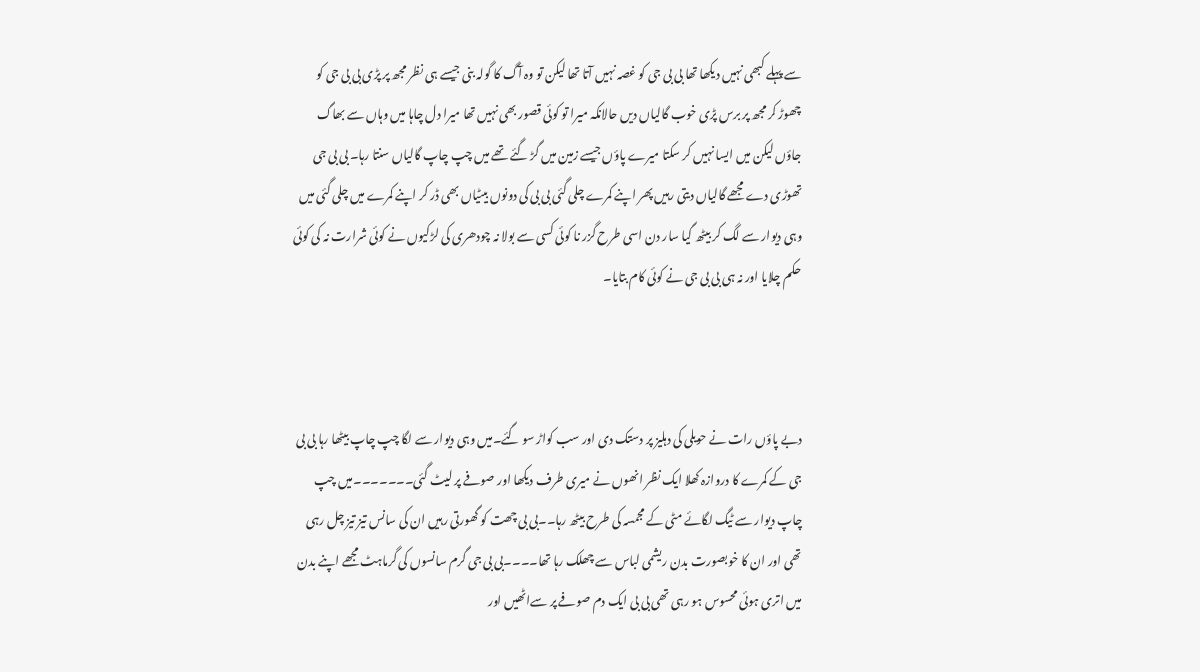سے پہلے کبھی نہیں دیکھا تھا بی بی جی کو غصہ نہیں آتا تھا لیکن تو وہ آگ کا گولہ بنی جیسے ہی نظر مجھ پر پڑی بی بی جی کو چھوڑ کر مجھ پر برس پڑی خوب گالیاں دیں حالانکہ میرا تو کوئی قصور بھی نہیں تھا میرا دل چاہا میں وہاں سے بھاگ جاؤں لیکن میں ایسا نہیں کر سکتا میرے پاؤں جیسے زمین میں گڑ گئے تھے میں چپ چاپ گالیاں سنتا رہا۔ بی بی جی تھوڑی دے مجھے گالیاں دیتی رہیں پھر اپنے کمرے چلی گئی بی بی کی دونوں بیٹیاں بھی ڈر کر اپنے کمرے میں چلی گئی میں وہی دیوار سے لگ کر بیٹھ گیا سار دن اسی طرح گزر نا کوئی کسی سے بولا نہ چودھری کی لڑکیوں نے کوئی شرارت نہ کی کوئی حکم چلایا اور نہ ہی بی بی جی نے کوئی کام بتایا۔



دبے پاؤں رات نے حویلی کی دہلیز پر دستک دی اور سب کواڑ سو گئے۔میں وہی دیوار سے لگا چپ چاپ بیٹھا رہا بی بی جی کے کمرے کا دروازہ کھلا ایک نظر انھوں نے میری طرف دیکھا اور صوفے پر لیٹ گئی۔۔۔۔۔۔۔میں چپ چاپ دیوار سے ٹیگ لگائے مٹی کے مجمسہ کی طرح بیٹھ رہا۔۔بی بی چھت کو گھورتی رہیں ان کی سانس تیز تیز چل رہی تھی اور ان کا خوبصورت بدن ریشمی لباس سے چھلک رہا تھا۔۔۔۔بی بی جی گرم سانسوں کی گرماہٹ مجھے اپنے بدن میں اتری ہوئی محسوس ہو رہی تھی بی بی ایک دم صوفے پر سےاٹھیں اور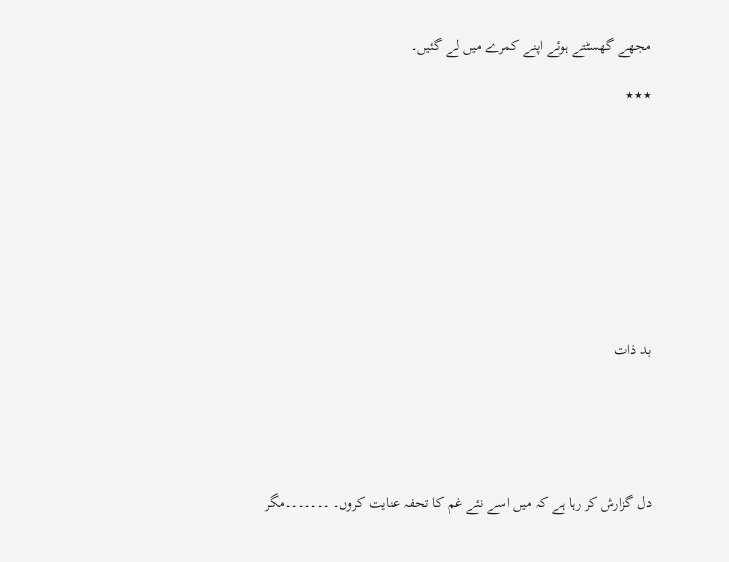مجھے گھسٹتے ہوئے اپنے کمرے میں لے گئیں۔

٭٭٭









بد ذات





دل گزارش کر رہا ہے کہ میں اسے نئے غم کا تحفہ عنایت کروں۔ ۔۔۔۔۔۔۔مگر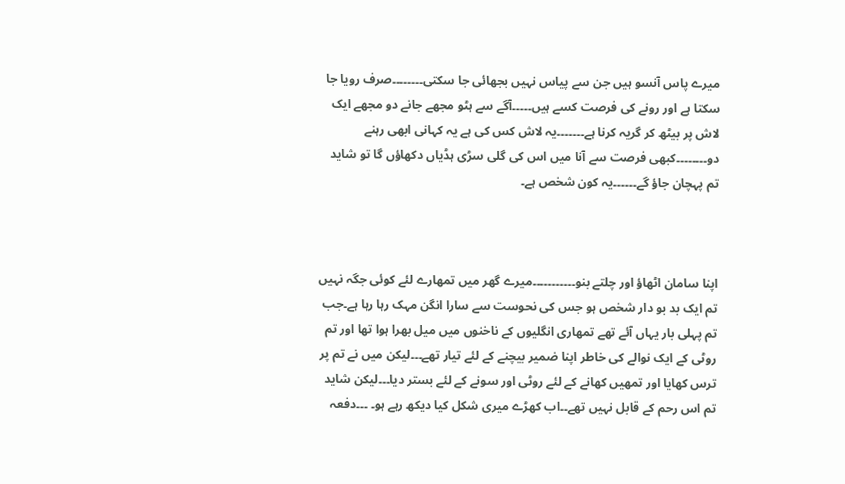میرے پاس آنسو ہیں جن سے پیاس نہیں بجھائی جا سکتی۔۔۔۔۔۔۔۔صرف رویا جا سکتا ہے اور رونے کی فرصت کسے ہیں۔۔۔۔۔آگے سے ہٹو مجھے جانے دو مجھے ایک لاش پر بیٹھ کر گریہ کرنا ہے۔۔۔۔۔۔۔یہ لاش کس کی ہے یہ کہانی ابھی رہنے دو۔۔۔۔۔۔۔۔کبھی فرصت سے آنا میں اس کی گلی سڑی ہڈیاں دکھاؤں گا تو شاید تم پہچان جاؤ گے۔۔۔۔۔۔یہ کون شخص ہے۔



اپنا سامان اٹھاؤ اور چلتے بنو۔۔۔۔۔۔۔۔۔۔۔میرے گھر میں تمھارے لئے کوئی جگہ نہیں تم ایک بد بو دار شخص ہو جس کی نحوست سے سارا انگن مہک رہا رہا ہے۔جب تم پہلی بار یہاں آئے تھے تمھاری انگلیوں کے ناخنوں میں میل بھرا ہوا تھا اور تم روٹی کے ایک نوالے کی خاطر اپنا ضمیر بیچنے کے لئے تیار تھے۔۔۔لیکن میں نے تم پر ترس کھایا اور تمھیں کھانے کے لئے روٹی اور سونے کے لئے بستر دیا۔۔۔لیکن شاید تم اس رحم کے قابل نہیں تھے۔۔اب کھڑے میری شکل کیا دیکھ رہے ہو۔ ۔۔۔دفعہ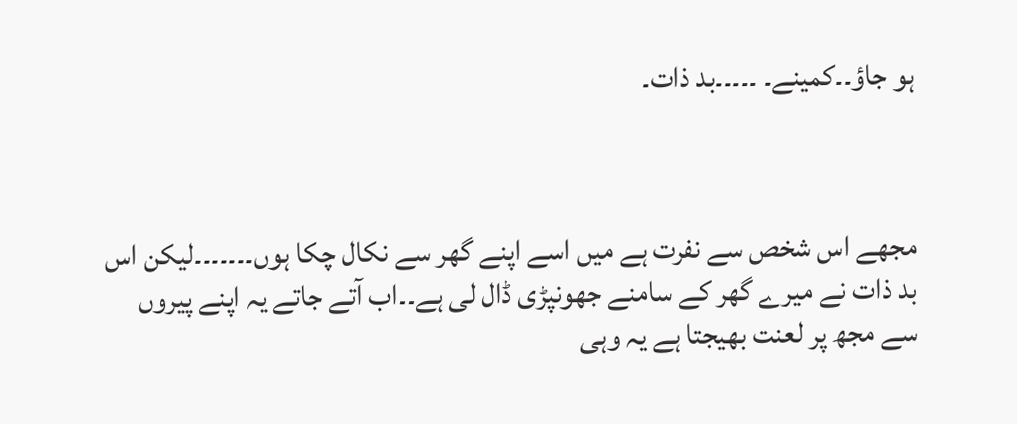ہو جاؤ۔۔کمینے۔ ۔۔۔۔۔بد ذات۔



مجھے اس شخص سے نفرت ہے میں اسے اپنے گھر سے نکال چکا ہوں۔۔۔۔۔۔۔لیکن اس بد ذات نے میرے گھر کے سامنے جھونپڑی ڈال لی ہے۔۔اب آتے جاتے یہ اپنے پیروں سے مجھ پر لعنت بھیجتا ہے یہ وہی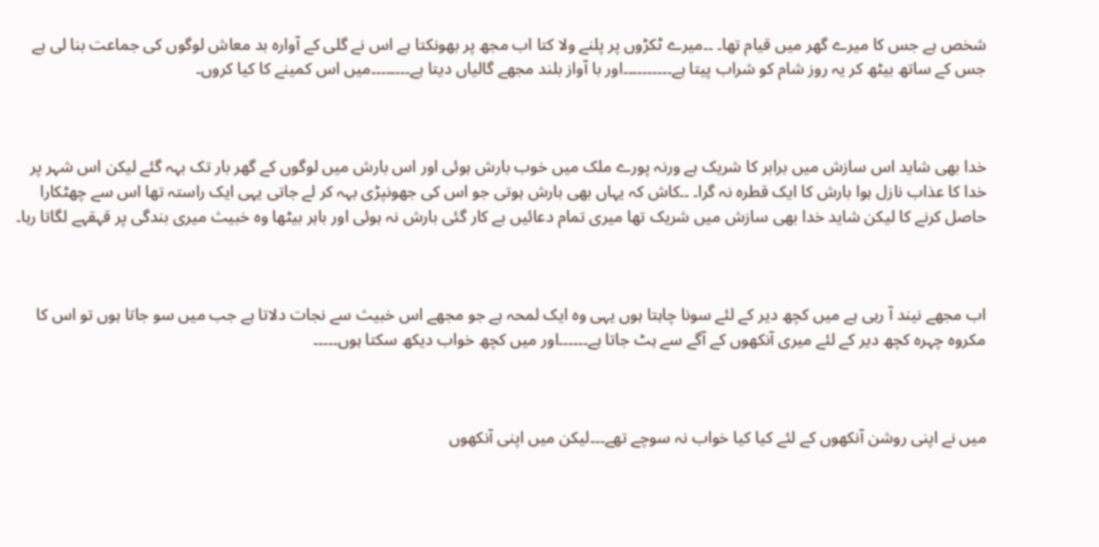شخص ہے جس کا میرے گھر میں قیام تھا۔ ۔۔میرے ٹکڑوں پر پلنے ولا کتا اب مجھ پر بھونکتا ہے اس نے گلی کے آوارہ بد معاش لوگوں کی جماعت بنا لی ہے جس کے ساتھ بیٹھ کر یہ روز شام کو شراب پیتا ہے۔۔۔۔۔۔۔۔۔۔اور با آواز بلند مجھے گالیاں دیتا ہے۔۔۔۔۔۔۔۔میں اس کمینے کا کیا کروں۔



خدا بھی شاید اس سازش میں برابر کا شریک ہے ورنہ پورے ملک میں خوب بارش ہوئی اور اس بارش میں لوگوں کے گھر بار تک بہہ گئے لیکن اس شہر پر خدا کا عذاب نازل ہوا بارش کا ایک قطرہ نہ گرا۔ ۔۔کاش کہ یہاں بھی بارش ہوتی جو اس کی جھونپڑی بہہ کر لے جاتی یہی ایک راستہ تھا اس سے چھٹکارا حاصل کرنے کا لیکن شاید خدا بھی سازش میں شریک تھا میری تمام دعائیں بے کار گئی بارش نہ ہوئی اور باہر بیٹھا وہ خبیث میری بندگی پر قہقہے لگاتا رہا۔



اب مجھے نیند آ رہی ہے میں کچھ دیر کے لئے سونا چاہتا ہوں یہی وہ ایک لمحہ ہے جو مجھے اس خبیث سے نجات دلاتا ہے جب میں سو جاتا ہوں تو اس کا مکروہ چہرہ کچھ دیر کے لئے میری آنکھوں کے آگے سے ہٹ جاتا ہے۔۔۔۔۔۔اور میں کچھ خواب دیکھ سکتا ہوں۔۔۔۔۔



میں نے اپنی روشن آنکھوں کے لئے کیا کیا خواب نہ سوچے تھے۔۔۔لیکن میں اپنی آنکھوں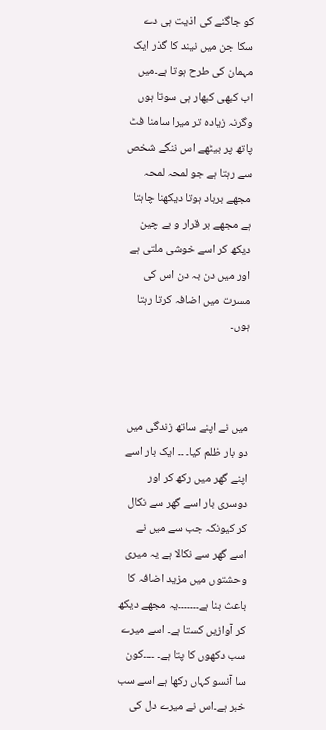کو جاگنے کی اذیت ہی دے سکا جن میں نیند کا گذر ایک مہمان کی طرح ہوتا ہے۔میں اب کبھی کبھار ہی سوتا ہوں وگرنہ زیادہ تر میرا سامنا فٹ پاتھ پر بیٹھے اس ننگے شخص سے رہتا ہے جو لمحہ لمحہ مجھے برباد ہوتا دیکھنا چاہتا ہے مجھے بر قرار و بے چین دیکھ کر اسے خوشی ملتی ہے اور میں دن بہ دن اس کی مسرت میں اضافہ کرتا رہتا ہوں۔



میں نے اپنے ساتھ زندگی میں دو بار ظلم کیا۔ ۔۔ ایک بار اسے اپنے گھر میں رکھ کر اور دوسری بار اسے گھر سے نکال کر کیونکہ جب سے میں نے اسے گھر سے نکالا ہے یہ میری وحشتوں میں مزید اضافہ کا باعث بنا ہے۔۔۔۔۔۔۔یہ مجھے دیکھ کر آوازیں کستا ہے۔ اسے میرے سب دکھوں کا پتا ہے۔ ۔۔۔۔کون سا آنسو کہاں رکھا ہے اسے سب خبر ہے۔اس نے میرے دل کی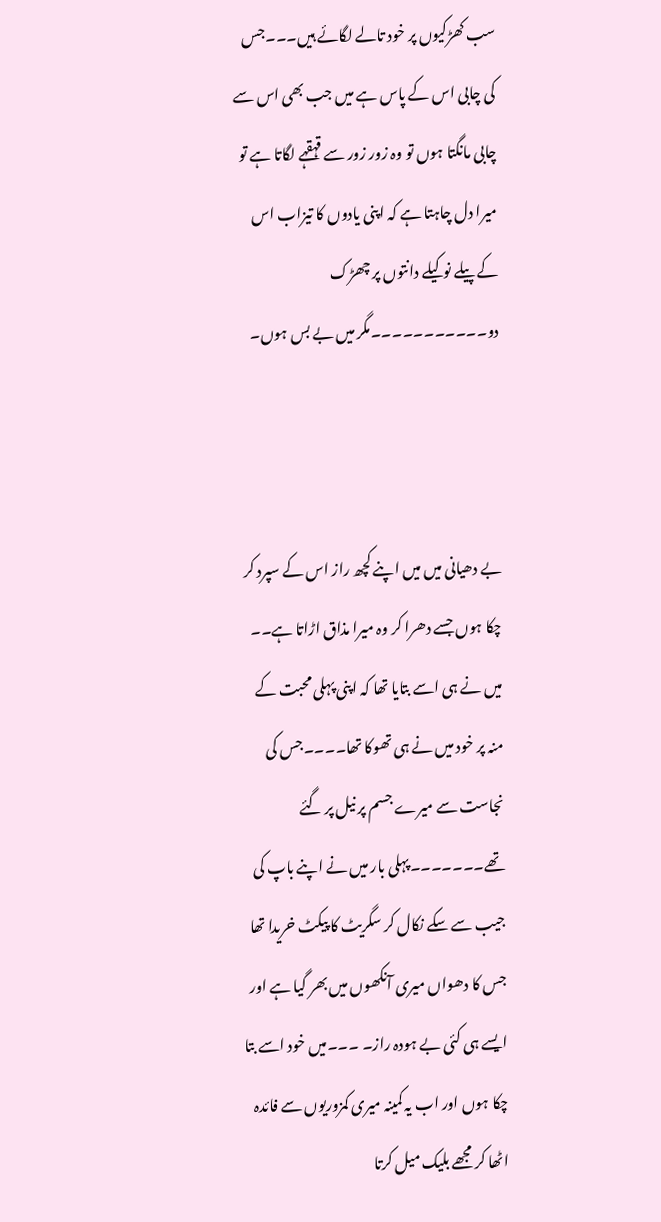سب کھڑکیوں پر خود تالے لگائے ہیں۔۔۔جس کی چابی اس کے پاس ہے میں جب بھی اس سے چابی مانگتا ہوں تو وہ زور زور سے قہقہے لگاتا ہے تو میرا دل چاہتا ہے کہ اپنی یادوں کا تیزاب اس کے پیلے نوکیلے دانتوں پر چھڑک دو۔۔۔۔۔۔۔۔۔۔۔مگر میں بے بس ہوں۔



بے دھیانی میں میں اپنے کچھ راز اس کے سپرد کر چکا ہوں جسے دھرا کر وہ میرا مذاق اڑاتا ہے۔۔ میں نے ہی اسے بتایا تھا کہ اپنی پہلی محبت کے منہ پر خود میں نے ہی تھوکا تھا۔۔۔۔جس کی نجاست سے میرے جسم پر نیل پر گئے تھے۔۔۔۔۔۔۔پہلی بار میں نے اپنے باپ کی جیب سے سکے نکال کر سگریٹ کا پیکٹ خریدا تھا جس کا دھواں میری آنکھوں میں بھر گیا ہے اور ایسے ہی کئی بے ہودہ راز۔ ۔۔۔میں خود اسے بتا چکا ہوں اور اب یہ کمینہ میری کمزوریوں سے فائدہ اٹھا کر مجھے بلیک میل کرتا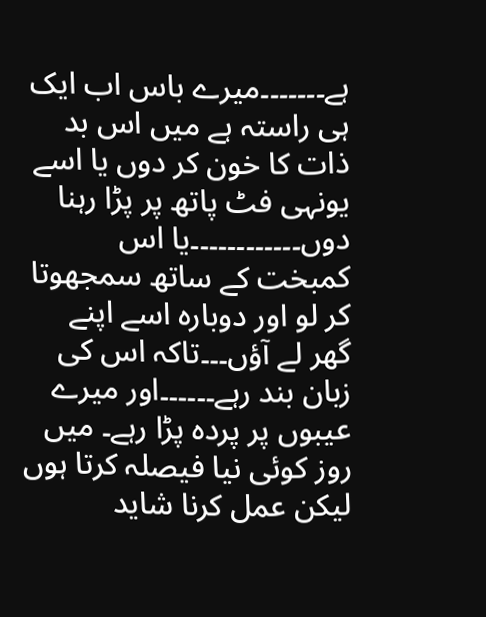ہے۔۔۔۔۔۔۔میرے باس اب ایک ہی راستہ ہے میں اس بد ذات کا خون کر دوں یا اسے یونہی فٹ پاتھ پر پڑا رہنا دوں۔۔۔۔۔۔۔۔۔۔۔۔یا اس کمبخت کے ساتھ سمجھوتا کر لو اور دوبارہ اسے اپنے گھر لے آؤں۔۔۔تاکہ اس کی زبان بند رہے۔۔۔۔۔۔اور میرے عیبوں پر پردہ پڑا رہے۔ میں روز کوئی نیا فیصلہ کرتا ہوں لیکن عمل کرنا شاید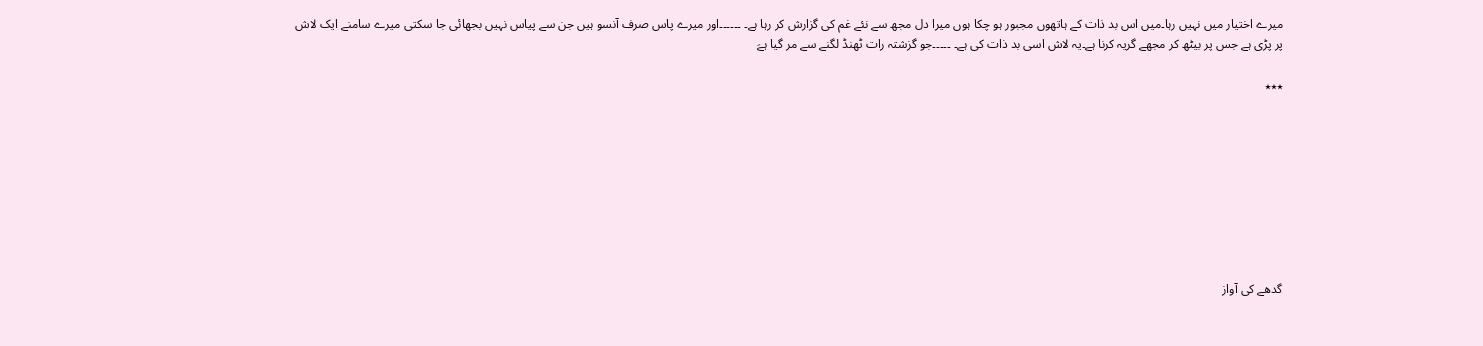میرے اختیار میں نہیں رہا۔میں اس بد ذات کے ہاتھوں مجبور ہو چکا ہوں میرا دل مجھ سے نئے غم کی گزارش کر رہا ہے۔ ۔۔۔۔۔۔اور میرے پاس صرف آنسو ہیں جن سے پیاس نہیں بجھائی جا سکتی میرے سامنے ایک لاش پر پڑی ہے جس پر بیٹھ کر مجھے گریہ کرنا ہے۔یہ لاش اسی بد ذات کی ہے۔ ۔۔۔۔۔جو گزشتہ رات ٹھنڈ لگنے سے مر گیا ہےَ

٭٭٭









گدھے کی آواز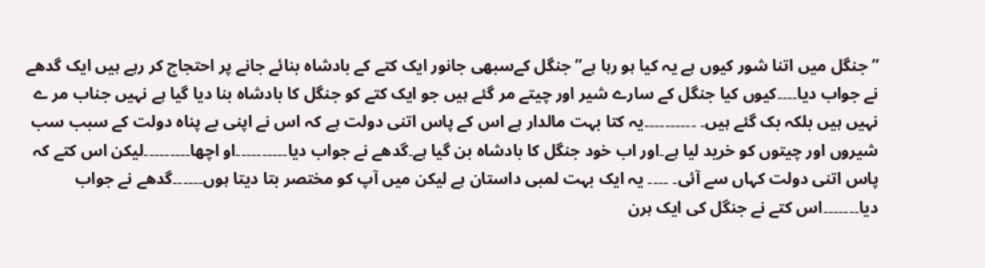” جنگل میں اتنا شور کیوں ہے یہ کیا ہو رہا ہے” جنگل کےسبھی جانور ایک کتے کے بادشاہ بنائے جانے پر احتجاج کر رہے ہیں ایک گدھے نے جواب دیا۔۔۔۔کیوں کیا جنگل کے سارے شیر اور چیتے مر گئے ہیں جو ایک کتے کو جنگل کا بادشاہ بنا دیا گیا ہے نہیں جناب مر ے نہیں ہیں بلکہ بک گئے ہیں۔ ۔۔۔۔۔۔۔۔۔۔یہ کتا بہت مالدار ہے اس کے پاس اتنی دولت ہے کہ اس نے اپنی بے پناہ دولت کے سبب سب شیروں اور چیتوں کو خرید لیا ہے۔اور اب خود جنگل کا بادشاہ بن گیا ہے۔گدھے نے جواب دیا۔۔۔۔۔۔۔۔۔۔او اچھا۔۔۔۔۔۔۔۔۔لیکن اس کتے کہ پاس اتنی دولت کہاں سے آئی۔ ۔۔۔۔ یہ ایک بہت لمبی داستان ہے لیکن میں آپ کو مختصر بتا دیتا ہوں۔۔۔۔۔۔گدھے نے جواب دیا۔۔۔۔۔۔۔اس کتے نے جنگل کی ایک ہرن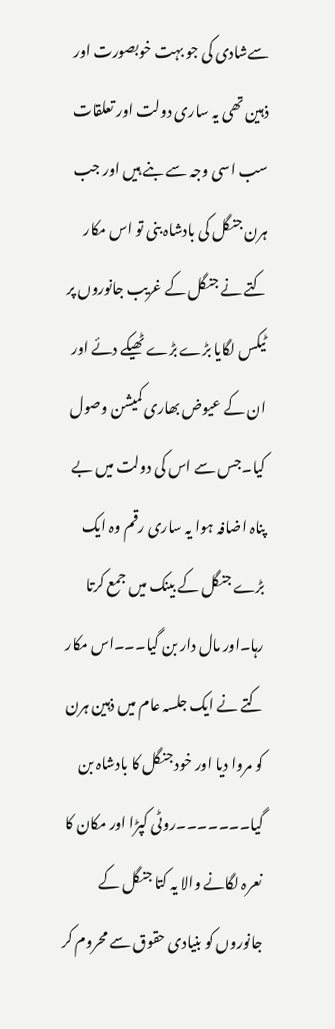سےشادی کی جو بہت خوبصورت اور ذہین تھی یہ ساری دولت اور تعلقات سب اسی وجہ سے بنے ہیں اور جب ہرن جنگل کی بادشاہ بنی تو اس مکار کتے نے جنگل کے غریب جانوروں پر ٹیکس لگایا بڑے بڑے ٹھیکے دئے اور ان کے عیوض بھاری کمیشن وصول کیا۔جس سے اس کی دولت میں بے پناہ اضافہ ہوا یہ ساری رقم وہ ایک بڑے جنگل کے بینک میں جمع کرتا رہا۔اور مال دار بن گیا۔۔۔اس مکار کتے نے ایک جلسہ عام میں ذہین ہرن کو مروا دیا اور خود جنگل کا بادشاہ بن گیا۔۔۔۔۔۔۔روٹی کپڑا اور مکان کا نعرہ لگانے والا یہ کتا جنگل کے جانوروں کو بنیادی حقوق سے محروم کر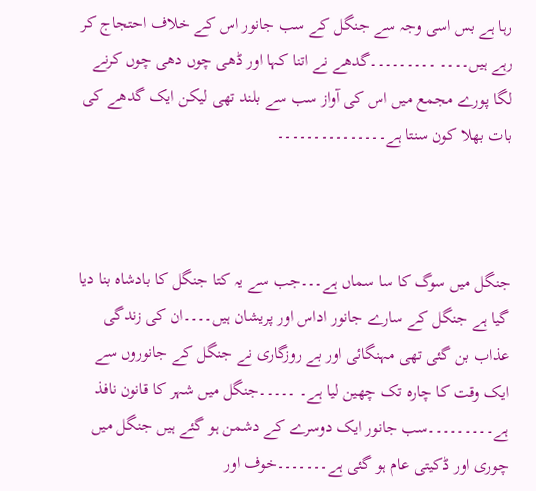رہا ہے بس اسی وجہ سے جنگل کے سب جانور اس کے خلاف احتجاج کر رہے ہیں۔۔۔۔ ۔۔۔۔۔۔۔۔۔گدھے نے اتنا کہا اور ڈھی چوں دھی چوں کرنے لگا پورے مجمع میں اس کی آواز سب سے بلند تھی لیکن ایک گدھے کی بات بھلا کون سنتا ہے۔۔۔۔۔۔۔۔۔۔۔۔۔۔۔



جنگل میں سوگ کا سا سماں ہے۔۔۔جب سے یہ کتا جنگل کا بادشاہ بنا دیا گیا ہے جنگل کے سارے جانور اداس اور پریشان ہیں۔۔۔۔ان کی زندگی عذاب بن گئی تھی مہنگائی اور بے روزگاری نے جنگل کے جانوروں سے ایک وقت کا چارہ تک چھین لیا ہے۔ ۔۔۔۔۔جنگل میں شہر کا قانون نافذ ہے۔۔۔۔۔۔۔۔۔سب جانور ایک دوسرے کے دشمن ہو گئے ہیں جنگل میں چوری اور ڈکیتی عام ہو گئی ہے۔۔۔۔۔۔۔خوف اور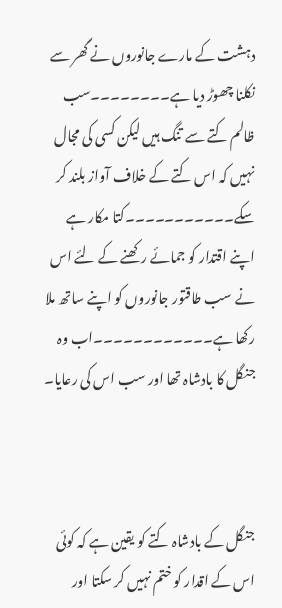دہشت کے مارے جانوروں نے گھر سے نکلنا چھوڑ دیا ہے۔۔۔۔۔۔۔۔سب ظالم کتے سے تنگ ہیں لیکن کسی کی مجال نہیں کہ اس کتے کے خلاف آواز بلند کر سکے۔۔۔۔۔۔۔۔۔۔۔کتا مکار ہے اپنے اقتدار کو جمائے رکھنے کے لئے اس نے سب طاقتور جانوروں کو اپنے ساتھ ملا رکھا ہے۔۔۔۔۔۔۔۔۔۔۔۔اب وہ جنگل کا بادشاہ تھا اور سب اس کی رعایا۔



جنگل کے بادشاہ کتے کو یقین ہے کہ کوئی اس کے اقدار کو ختم نہیں کر سکتا اور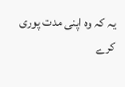یہ کہ وہ اپنی مدت پوری کرے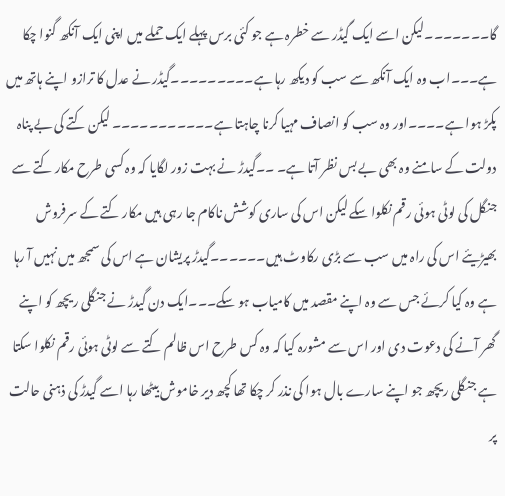گا۔۔۔۔۔۔۔لیکن اسے ایک گیڈر سے خطرہ ہے جو کئی برس پہلے ایک حملے میں اپنی ایک آنکھ گنوا چکا ہے۔۔۔اب وہ ایک آنکھ سے سب کو دیکھ رہا ہے۔۔۔۔۔۔۔۔۔گیڈر نے عدل کا ترازو اپنے ہاتھ میں پکڑ ہوا ہے۔۔۔۔اور وہ سب کو انصاف مہیا کرنا چاہتا ہے۔۔۔۔۔۔۔۔۔۔۔ لیکن کتے کی بے پناہ دولت کے سامنے وہ بھی بے بس نظر آتا ہے۔ ۔۔گیدڑ نے بہت زور لگایا کہ وہ کسی طرح مکار کتے سے جنگل کی لوٹی ہوئی رقم نکلوا سکے لیکن اس کی ساری کوشش ناکام جا رہی ہیں مکار کتے کے سرفروش بھیڑیئے اس کی راہ میں سب سے بڑی رکاوٹ ہیں۔۔۔۔۔۔گیدڑ پریشان ہے اس کی سمجھ میں نہیں آ رہا ہے وہ کیا کرئے جس سے وہ اپنے مقصد میں کامیاب ہو سکے۔۔۔ایک دن گیدڑ نے جنگلی ریچھ کو اپنے گھر آنے کی دعوت دی اور اس سے مشورہ کیا کہ وہ کس طرح اس ظالم کتے سے لوٹی ہوئی رقم نکلوا سکتا ہے جنگلی ریچھ جو اپنے سارے بال ہوا کی نذر کر چکا تھا کچھ دیر خاموش بیٹھا رہا اسے گیدڑ کی ذہنی حالت پر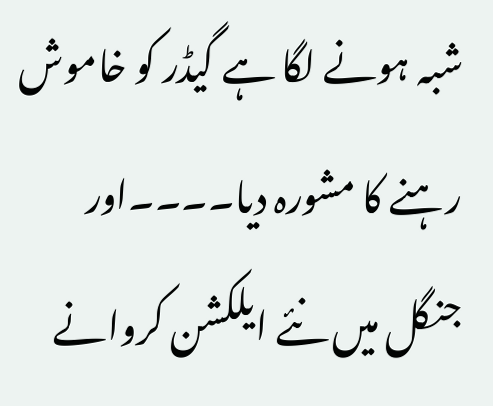شبہ ہونے لگا ہے گیڈر کو خاموش رہنے کا مشورہ دیا۔۔۔۔اور جنگل میں نئے ایلکشن کروانے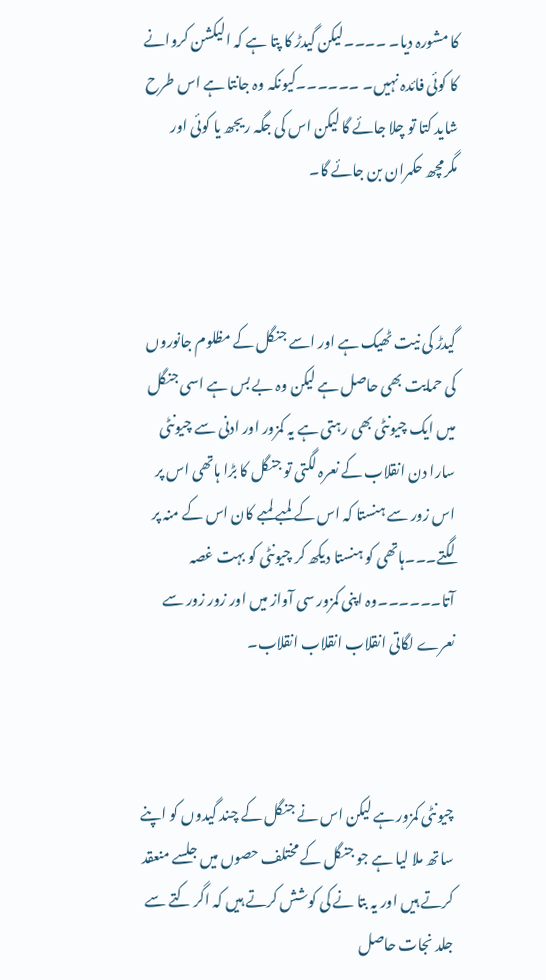کا مشورہ دیا۔ ۔۔۔۔لیکن گیدڑ کا پتا ہے کہ الیکشن کروانے کا کوئی فائدہ نہیں۔ ۔۔۔۔۔۔کیونکہ وہ جانتا ہے اس طرح شاید کتا تو چلا جائے گا لیکن اس کی جگہ ریجھ یا کوئی اور مگرمچھ حکمران بن جائے گا۔



گیدڑ کی نیت ٹھیک ہے اور اسے جنگل کے مظلوم جانوروں کی حمایت بھی حاصل ہے لیکن وہ بے بس ہے اسی جنگل میں ایک چیونٹی بھی رہتی ہے یہ کمزور اور ادنی سے چیونٹی سارا دن انقلاب کے نعرہ لگتی تو جنگل کا بڑا ہاتھی اس پر اس زور سے ہنستا کہ اس کے لمبے لمبے کان اس کے منہ پر لگتے۔۔۔ہاتھی کو ہنستا دیکھ کر چیونٹی کو بہت غصہ آتا۔۔۔۔۔۔وہ اپنی کمزور سی آواز میں اور زور زور سے نعرے لگاتی انقلاب انقلاب انقلاب۔



چیونٹی کمزور ہے لیکن اس نے جنگل کے چند گیدوں کو اپنے ساتھ ملا لیا ہے جو جنگل کے مختلف حصوں میں جلسے منعقد کرتے ہیں اور یہ بتا نے کی کوشش کرتے ہیں کہ اگر کتے سے جلد نجات حاصل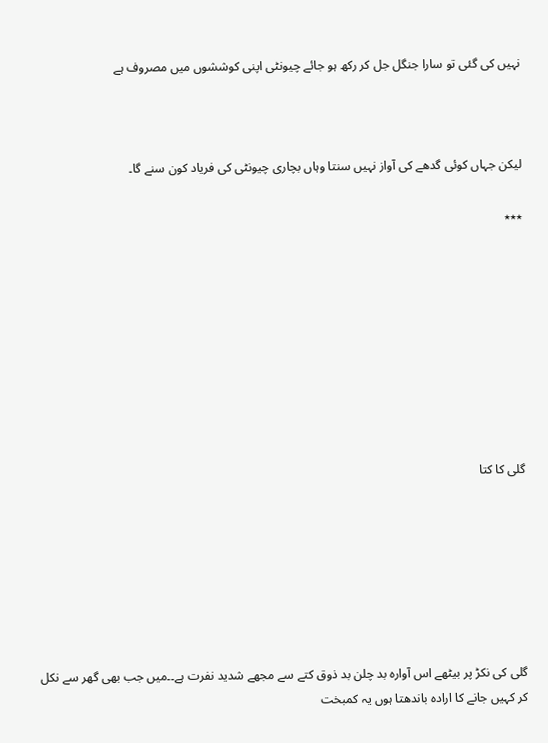نہیں کی گئی تو سارا جنگل جل کر رکھ ہو جائے چیونٹی اپنی کوششوں میں مصروف ہے



لیکن جہاں کوئی گدھے کی آواز نہیں سنتا وہاں بچاری چیونٹی کی فریاد کون سنے گا۔

٭٭٭









گلی کا کتا







گلی کی نکڑ پر بیٹھے اس آوارہ بد چلن بد ذوق کتے سے مجھے شدید نفرت ہے۔۔میں جب بھی گھر سے نکل کر کہیں جانے کا ارادہ باندھتا ہوں یہ کمبخت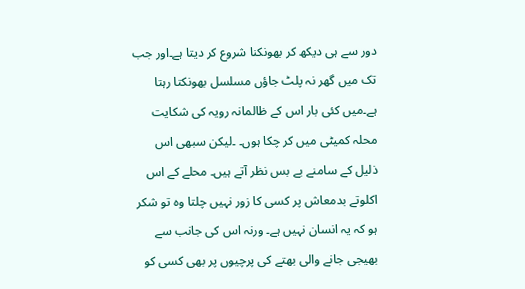دور سے ہی دیکھ کر بھونکنا شروع کر دیتا ہے۔اور جب تک میں گھر نہ پلٹ جاؤں مسلسل بھونکتا رہتا ہے۔میں کئی بار اس کے ظالمانہ رویہ کی شکایت محلہ کمیٹی میں کر چکا ہوں۔ ۔لیکن سبھی اس ذلیل کے سامنے بے بس نظر آتے ہیں۔ محلے کے اس اکلوتے بدمعاش پر کسی کا زور نہیں چلتا وہ تو شکر ہو کہ یہ انسان نہیں ہے۔ ورنہ اس کی جانب سے بھیجی جانے والی بھتے کی پرچیوں پر بھی کسی کو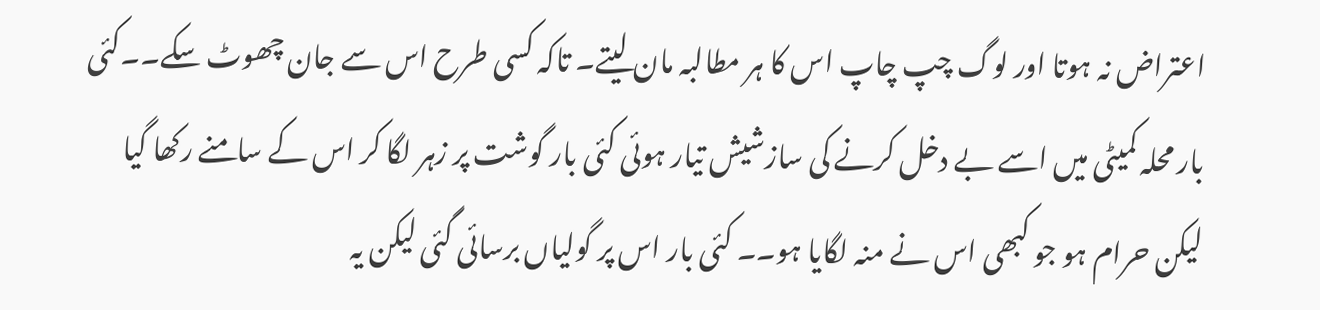اعتراض نہ ہوتا اور لوگ چپ چاپ اس کا ہر مطالبہ مان لیتے۔ تاکہ کسی طرح اس سے جان چھوٹ سکے۔۔کئی بار محلہ کمیٹی میں اسے بے دخل کرنے کی سازشیش تیار ہوئی کئی بار گوشت پر زہر لگا کر اس کے سامنے رکھا گیا لیکن حرام ہو جو کبھی اس نے منہ لگایا ہو۔۔ کئی بار اس پر گولیاں برسائی گئی لیکن یہ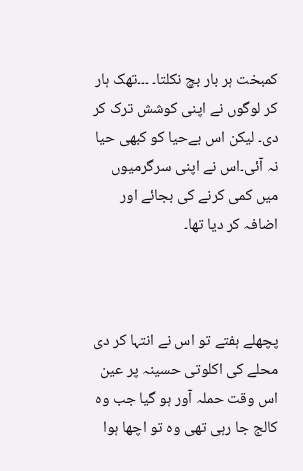کمبخت ہر بار بچ نکلتا۔ ۔۔۔تھک ہار کر لوگوں نے اپنی کوشش ترک کر دی۔ لیکن اس بےحیا کو کبھی حیا نہ آئی۔اس نے اپنی سرگرمیوں میں کمی کرنے کی بجائے اور اضافہ کر دیا تھا۔



پچھلے ہفتے تو اس نے انتہا کر دی محلے کی اکلوتی حسینہ پر عین اس وقت حملہ آور ہو گیا جب وہ کالج جا رہی تھی وہ تو اچھا ہوا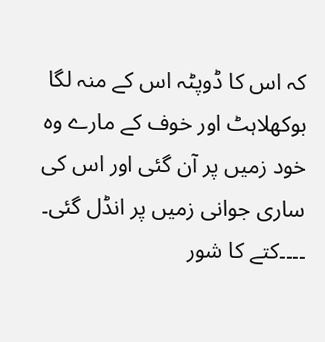کہ اس کا ڈوپٹہ اس کے منہ لگا بوکھلاہٹ اور خوف کے مارے وہ خود زمیں پر آن گئی اور اس کی ساری جوانی زمیں پر انڈل گئی۔ ۔۔۔۔کتے کا شور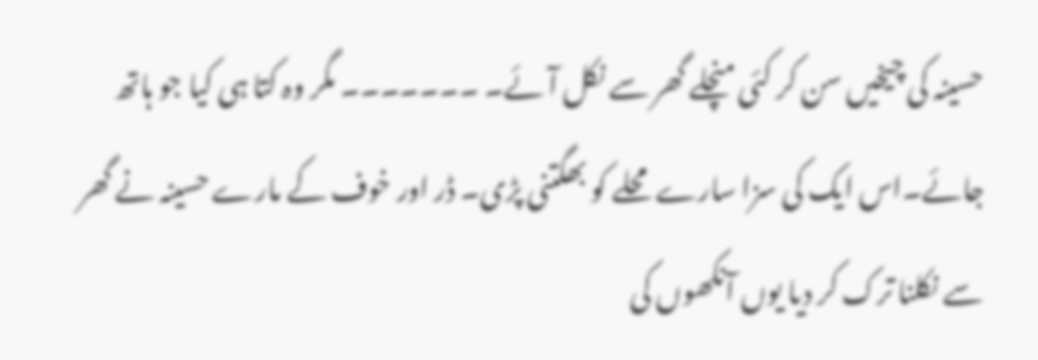حسینہ کی چیخیں سن کر کئی منچلے گھر سے نکل آئے۔ ۔۔۔۔۔۔۔ مگر وہ کتا ہی کیا جو ہاتھ جائے۔اس ایک کی سزا سارے محلے کو بھگتنی پڑی۔ ڈر اور خوف کے مارے حسینہ نے گھر سے نکلنا ترک کر دیا یوں آنکھوں کی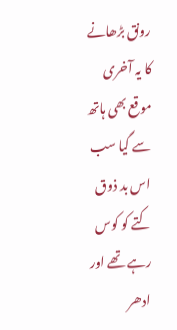رونق بڑھانے کا یہ آخری موقع بھی ہاتھ سے گیا سب اس بد ذوق کتے کو کوس رہے تھے اور ادھر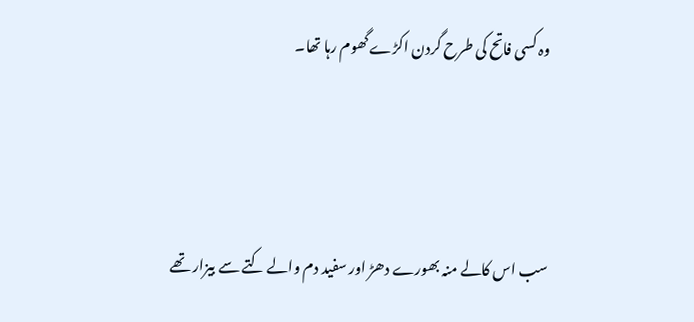وہ کسی فاتح کی طرح گردن اکڑے گھوم رہا تھا۔



سب اس کالے منہ بھورے دھڑ اور سفید دم والے کتے سے بیزار تھے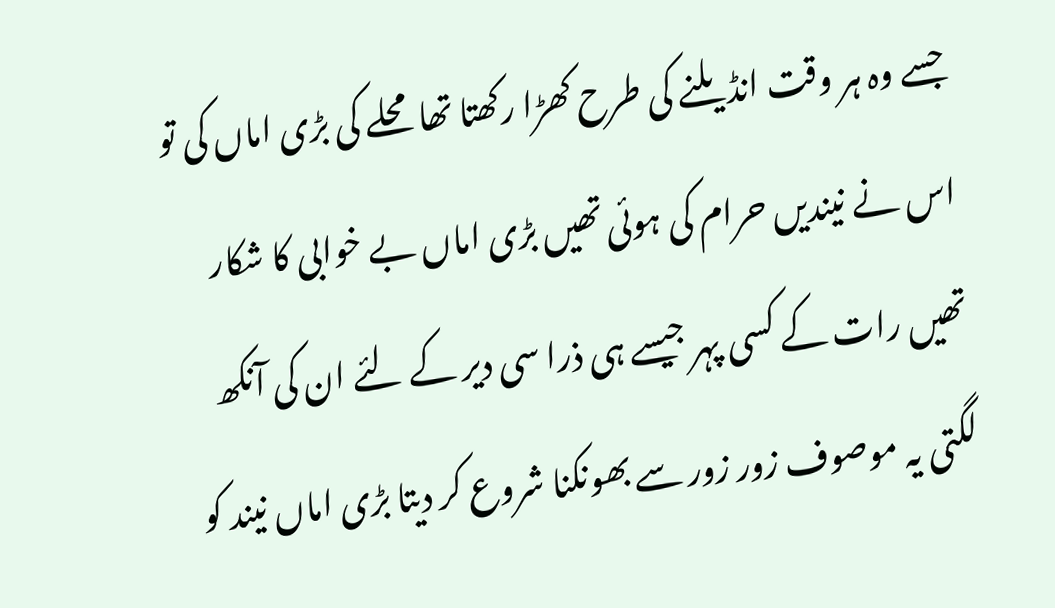جسے وہ ہر وقت انڈیلنے کی طرح کھڑا رکھتا تھا محلے کی بڑی اماں کی تو اس نے نیندیں حرام کی ہوئی تھیں بڑی اماں بے خوابی کا شکار تھیں رات کے کسی پہر جیسے ہی ذرا سی دیر کے لئے ان کی آنکھ لگتی یہ موصوف زور زور سے بھونکنا شروع کر دیتا بڑی اماں نیند کو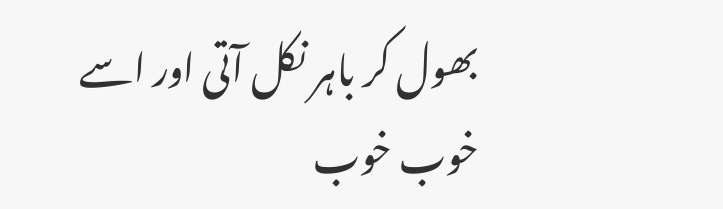بھول کر باہر نکل آتی اور اسے خوب خوب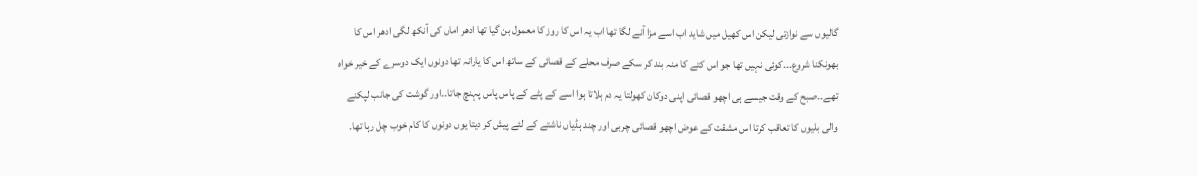گالیوں سے نوازتی لیکن اس کھیل میں شاید اب اسے مزا آنے لگا تھا اب یہ اس کا روز کا معمول بن گیا تھا ادھر اماں کی آنکھ لگی ادھر اس کا بھونکنا شروع۔۔۔کوئی نہیں تھا جو اس کتے کا منہ بند کر سکے صرف محلے کے قصائی کے ساتھ اس کا یارانہ تھا دونوں ایک دوسرے کے خیر خواہ تھے۔۔صبح کے وقت جیسے ہی اچھو قصائی اپنی دوکان کھولتا یہ دم ہلاتا ہوا اسے کے پٹے کے پاس پاس پہنچ جاتا۔۔اور گوشت کی جانب لپکنے والی بلیوں کا تعاقب کرتا اس مشقت کے عوض اچھو قصائی چربی اور چند ہڈیاں ناشتے کے لئے پیش کر دیتا یوں دونوں کا کام خوب چل رہا تھا۔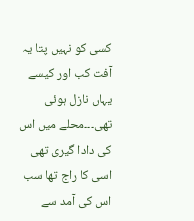کسی کو نہیں پتا یہ آفت کب اور کیسے یہاں نازل ہوئی تھی۔۔۔محلے میں اس کی دادا گیری تھی اسی کا راج تھا سب اس کی آمد سے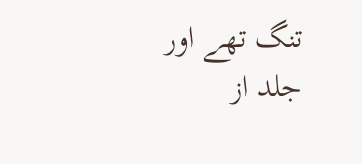تنگ تھے اور جلد از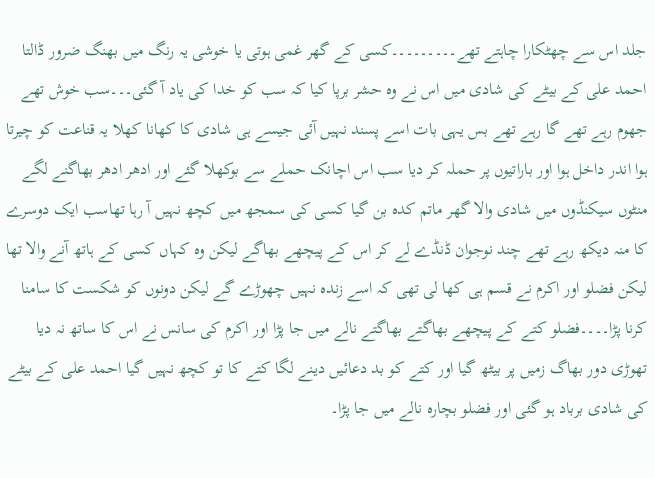جلد اس سے چھٹکارا چاہتے تھے۔۔۔۔۔۔۔۔۔کسی کے گھر غمی ہوتی یا خوشی یہ رنگ میں بھنگ ضرور ڈالتا احمد علی کے بیٹے کی شادی میں اس نے وہ حشر برپا کیا کہ سب کو خدا کی یاد آ گئی۔۔۔سب خوش تھے جھوم رہے تھے گا رہے تھے بس یہی بات اسے پسند نہیں آئی جیسے ہی شادی کا کھانا کھلا یہ قناعت کو چیرتا ہوا اندر داخل ہوا اور باراتیوں پر حملہ کر دیا سب اس اچانک حملے سے بوکھلا گئے اور ادھر ادھر بھاگنے لگے منٹوں سیکنڈوں میں شادی والا گھر ماتم کدہ بن گیا کسی کی سمجھ میں کچھ نہیں آ رہا تھاسب ایک دوسرے کا منہ دیکھ رہے تھے چند نوجوان ڈنڈے لے کر اس کے پیچھے بھاگے لیکن وہ کہاں کسی کے ہاتھ آنے والا تھا لیکن فضلو اور اکرم نے قسم ہی کھا لی تھی کہ اسے زندہ نہیں چھوڑے گے لیکن دونوں کو شکست کا سامنا کرنا پڑا۔۔۔۔فضلو کتے کے پیچھے بھاگتے بھاگتے نالے میں جا پڑا اور اکرم کی سانس نے اس کا ساتھ نہ دیا تھوڑی دور بھاگ زمیں پر بیٹھ گیا اور کتے کو بد دعائیں دینے لگا کتے کا تو کچھ نہیں گیا احمد علی کے بیٹے کی شادی برباد ہو گئی اور فضلو بچارہ نالے میں جا پڑا۔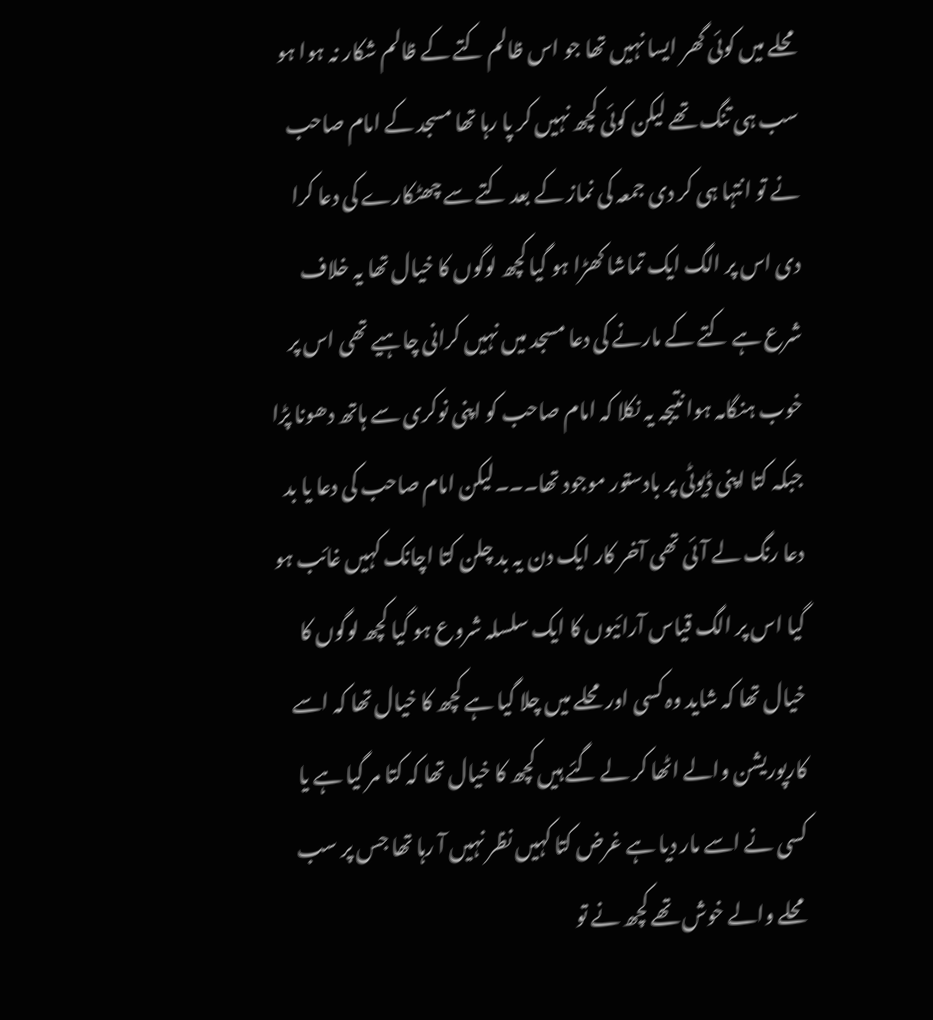محلے میں کوئی گھر ایسا نہیں تھا جو اس ظالم کتے کے ظالم شکار نہ ہوا ہو سب ہی تنگ تھے لیکن کوئی کچھ نہیں کر پا رہا تھا مسجد کے امام صاحب نے تو انتہا ہی کر دی جمعہ کی نماز کے بعد کتے سے چھٹکارے کی دعا کرا دی اس پر الگ ایک تماشا کھڑا ہو گیا کچھ لوگوں کا خیال تھا یہ خلاف شرع ہے کتے کے مارنے کی دعا مسجد میں نہیں کرانی چاہیے تھی اس پر خوب ہنگامہ ہوا نتیجہ یہ نکلا کہ امام صاحب کو اپنی نوکری سے ہاتھ دھونا پڑا جبکہ کتا اپنی ڈیوٹی پر بادستور موجود تھا۔۔۔لیکن امام صاحب کی دعا یا بد دعا رنگ لے آئی تھی آخر کار ایک دن یہ بد چلن کتا اچانک کہیں غائب ہو گیا اس پر الگ قیاس آرائیوں کا ایک سلسلہ شروع ہو گیا کچھ لوگوں کا خیال تھا کہ شاید وہ کسی اور محلے میں چلا گیا ہے کچھ کا خیال تھا کہ اسے کارپوریشن والے اٹھا کر لے گئے ہیں کچھ کا خیال تھا کہ کتا مر گیا ہے یا کسی نے اسے مار دیا ہے غرض کتا کہیں نظر نہیں آ رہا تھا جس پر سب محلے والے خوش تھے کچھ نے تو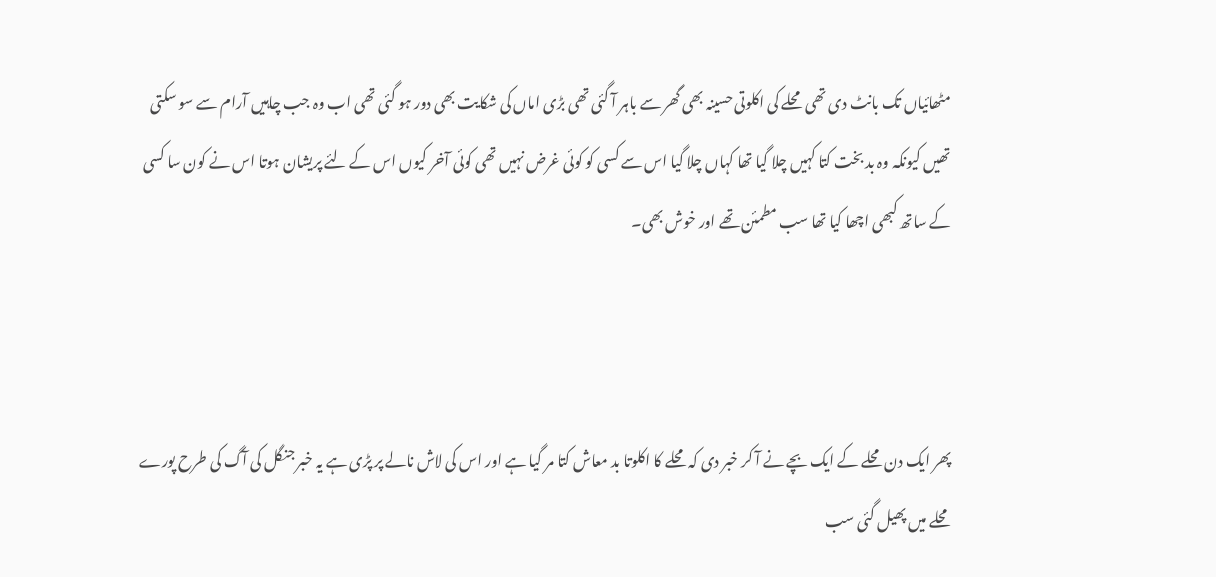مٹھائیاں تک بانٹ دی تھی محلے کی اکلوتی حسینہ بھی گھر سے باہر آ گئی تھی بڑی اماں کی شکایت بھی دور ہو گئی تھی اب وہ جب چاہیں آرام سے سو سکتی تھیں کیونکہ وہ بد بخت کتا کہیں چلا گیا تھا کہاں چلا گیا اس سے کسی کو کوئی غرض نہیں تھی کوئی آخر کیوں اس کے لئے پریشان ہوتا اس نے کون سا کسی کے ساتھ کبھی اچھا کیا تھا سب مطمئن تھے اور خوش بھی۔



پھر ایک دن محلے کے ایک بچے نے آ کر خبر دی کہ محلے کا اکلوتا بد معاش کتا مر گیا ہے اور اس کی لاش نالے پر پڑی ہے یہ خبر جنگل کی آگ کی طرح پورے محلے میں پھیل گئی سب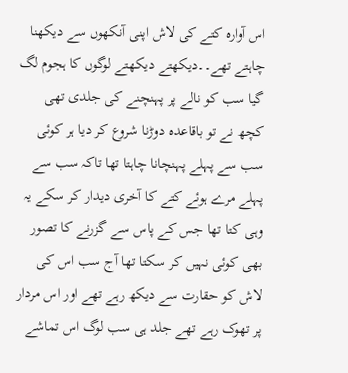اس آوارہ کتے کی لاش اپنی آنکھوں سے دیکھنا چاہتے تھے۔۔دیکھتے دیکھتے لوگوں کا ہجوم لگ گیا سب کو نالے پر پہنچنے کی جلدی تھی کچھ نے تو باقاعدہ دوڑنا شروع کر دیا ہر کوئی سب سے پہلے پہنچانا چاہتا تھا تاکہ سب سے پہلے مرے ہوئے کتے کا آخری دیدار کر سکے یہ وہی کتا تھا جس کے پاس سے گزرنے کا تصور بھی کوئی نہیں کر سکتا تھا آج سب اس کی لاش کو حقارت سے دیکھ رہے تھے اور اس مردار پر تھوک رہے تھے جلد ہی سب لوگ اس تماشے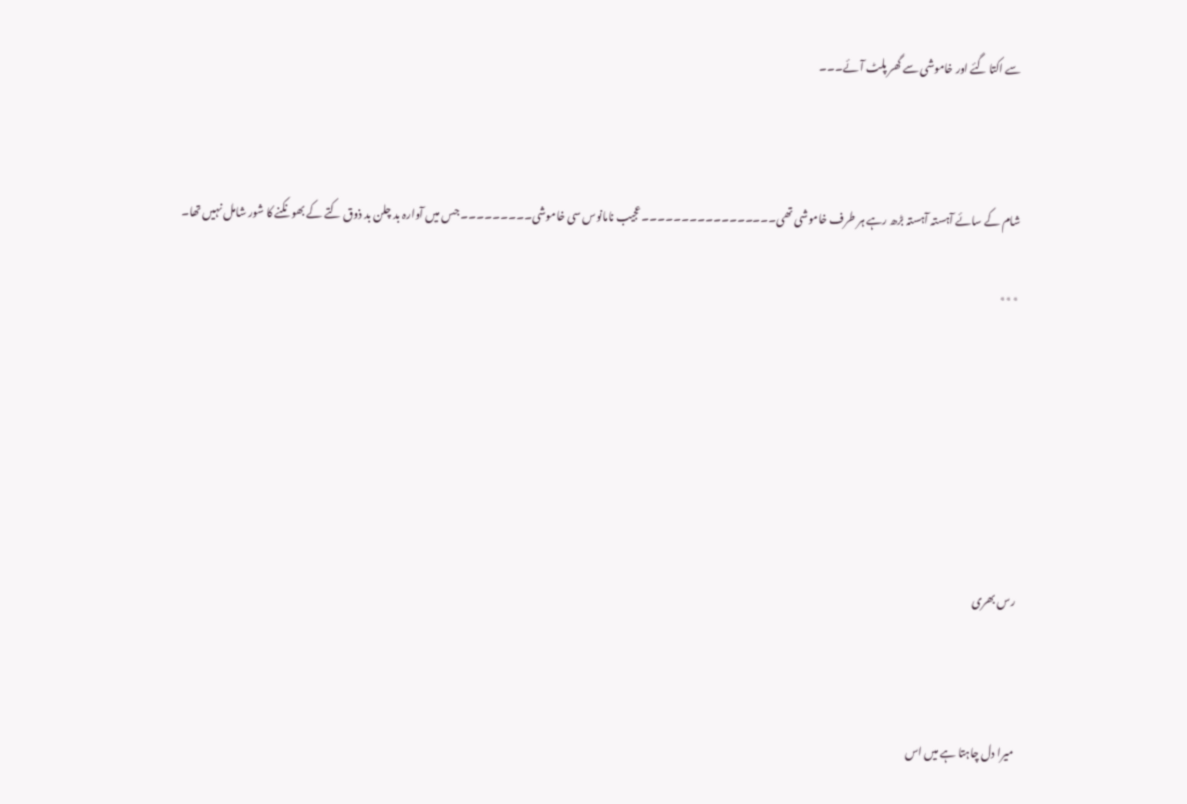سے اکتا گئے اور خاموشی سے گھر پلٹ آئے۔۔۔



شام کے سائے آہستہ آہستہ بڑھ رہے ہر طرف خاموشی تھی۔۔۔۔۔۔۔۔۔۔۔۔۔۔۔۔۔عجیب نامانوس سی خاموشی۔۔۔۔۔۔۔۔۔ جس میں آوارہ بد چلن بد ذوق کتے کے بھونکنے کا شور شامل نہیں تھا۔

٭٭٭







رس بھری



میرا دل چاہتا ہے میں اس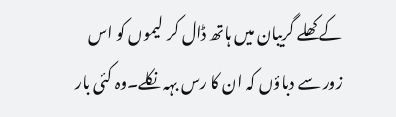کے کھلے گریبان میں ہاتھ ڈال کر  لیموں کو اس زور سے دباؤں کہ ان کا رس بہہ نکلے۔وہ کئی بار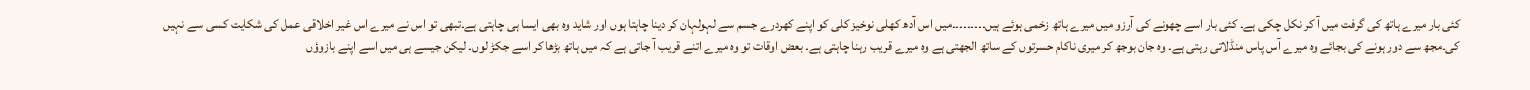کئی بار میرے ہاتھ کی گرفت میں آ کر نکل چکی ہے۔ کئی بار اسے چھونے کی آرزو میں میرے ہاتھ زخمی ہوئے ہیں۔۔۔۔۔۔۔۔۔میں اس آدھ کھلی نوخیز کلی کو اپنے کھردرے جسم سے لہولہان کر دینا چاہتا ہوں اور شاید وہ بھی ایسا ہی چاہتی ہے۔تبھی تو اس نے میرے اس غیر اخلاقی عمل کی شکایت کسی سے نہیں کی۔مجھ سے دور ہونے کی بجائے وہ میرے آس پاس منڈلاتی رہتی ہے۔ وہ جان بوجھ کر میری ناکام حسرتوں کے ساتھ الجھتی ہے وہ میرے قریب رہنا چاہتی ہے۔ بعض اوقات تو وہ میرے اتنے قریب آ جاتی ہے کہ میں ہاتھ بڑھا کر اسے جکڑ لوں۔ لیکن جیسے ہی میں اسے اپنے بازوؤں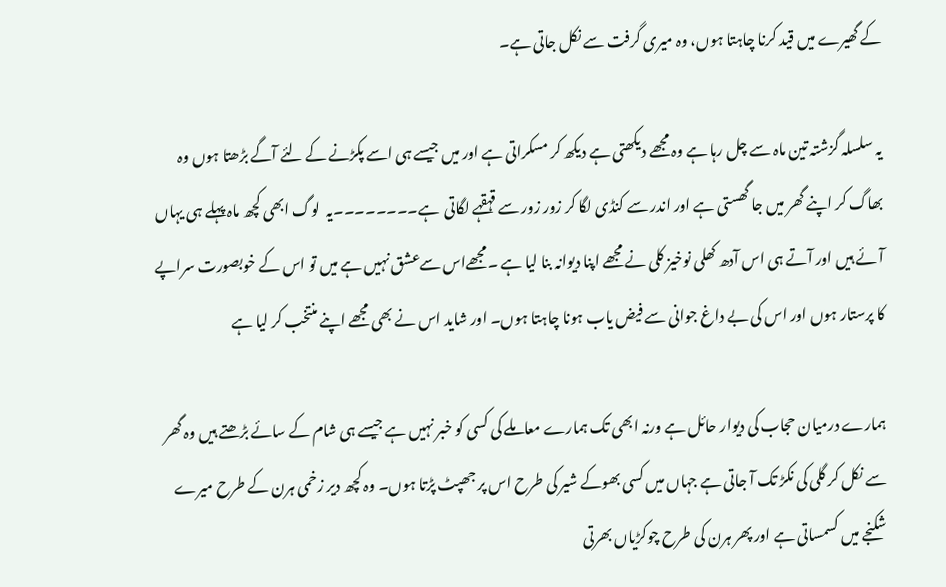کے گھیرے میں قید کرنا چاہتا ہوں، وہ میری گرفت سے نکل جاتی ہے۔

یہ سلسلہ گزشتہ تین ماہ سے چل رہا ہے وہ مجھے دیکھتی ہے دیکھ کر مسکراتی ہے اور میں جیسے ہی اسے پکڑنے کے لئے آگے بڑھتا ہوں وہ بھاگ کر اپنے گھر میں جا گھستی ہے اور اندر سے کنڈی لگا کر زور زور سے قہقہے لگاتی  ہے۔۔۔۔۔۔۔۔یہ  لوگ ابھی کچھ ماہ پہلے ہی یہاں آئے ہیں اور آتے ہی اس آدھ کھلی نوخیز کلی نے مجھے اپنا دیوانہ بنا لیا ہے ۔مجھےاس سےعشق نہیں ہے میں تو اس کے خوبصورت سراپے کا پرستار ہوں اور اس کی بے داغ جوانی سے فیض یاب ہونا چاہتا ہوں۔ اور شاید اس نے بھی مجھے اپنے منتخب کر لیا ہے

ہمارے درمیان حجاب کی دیوار حائل ہے ورنہ ابھی تک ہمارے معاملے کی کسی کو خبر نہیں ہے جیسے ہی شام کے سائے بڑھتے ہیں وہ گھر سے نکل کر گلی کی نکڑ تک آ جاتی ہے جہاں میں کسی بھوکے شیر کی طرح اس پر جھپٹ پڑتا ہوں۔ وہ کچھ دیر زخمی ہرن کے طرح میرے شکنجے میں کسمساتی ہے اور پھر ہرن کی طرح چوکڑیاں بھرتی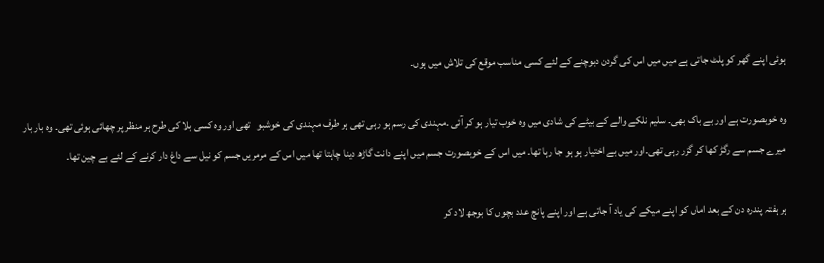ہوئی اپنے گھر کو پلٹ جاتی ہے میں میں اس کی گردن دبوچنے کے لئے کسی مناسب موقع کی تلاش میں ہوں۔

وہ خوبصورت ہے اور بے باک بھی۔ سلیم نلکے والے کے بیٹے کی شادی میں وہ خوب تیار ہو کر آئی ۔مہندی کی رسم ہو رہی تھی ہر طرف مہندی کی خوشبو   تھی اور وہ کسی بلا کی طرح ہر منظر پر چھائی ہوئی تھی۔ وہ بار بار میرے جسم سے رگڑ کھا کر گزر رہی تھی۔اور میں بے اختیار ہو ہو جا رہا تھا۔ میں اس کے خوبصورت جسم میں اپنے دانت گاڑھ دینا چاہتا تھا میں اس کے مرمریں جسم کو نیل سے داغ دار کرنے کے لئے بے چین تھا۔

ہر ہفتہ پندرہ دن کے بعد اماں کو اپنے میکے کی یاد آ جاتی ہے اور اپنے پانچ عدد بچوں کا بوجھ لاد کر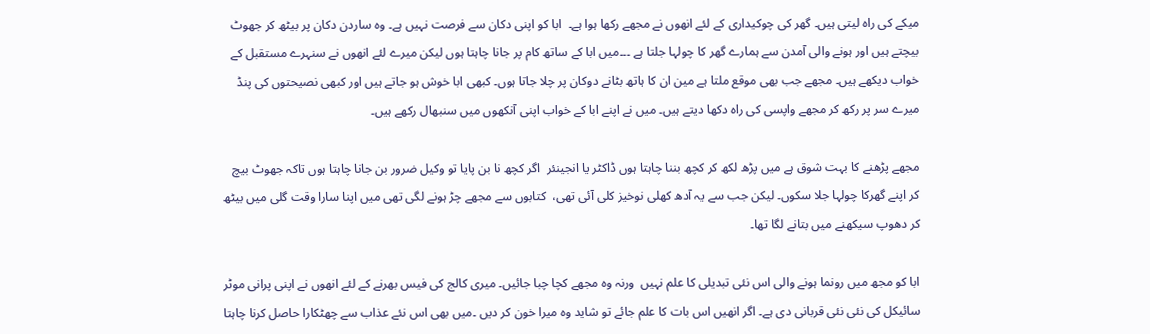میکے کی راہ لیتی ہیں۔ گھر کی چوکیداری کے لئے انھوں نے مجھے رکھا ہوا ہے۔  ابا کو اپنی دکان سے فرصت نہیں ہے۔ وہ ساردن دکان پر بیٹھ کر جھوٹ بیچتے ہیں اور ہونے والی آمدن سے ہمارے گھر کا چولہا جلتا ہے ۔۔۔میں ابا کے ساتھ کام پر جانا چاہتا ہوں لیکن میرے لئے انھوں نے سنہرے مستقبل کے خواب دیکھے ہیں۔ مجھے جب بھی موقع ملتا ہے مین ان کا ہاتھ بٹانے دوکان پر چلا جاتا ہوں۔ کبھی ابا خوش ہو جاتے ہیں اور کبھی نصیحتوں کی پنڈ میرے سر پر رکھ کر مجھے واپسی کی راہ دکھا دیتے ہیں۔ میں نے اپنے ابا کے خواب اپنی آنکھوں میں سنبھال رکھے ہیں۔

مجھے پڑھنے کا بہت شوق ہے میں پڑھ لکھ کر کچھ بننا چاہتا ہوں ڈاکٹر یا انجینئر  اگر کچھ نا بن پایا تو وکیل ضرور بن جانا چاہتا ہوں تاکہ جھوٹ بیچ کر اپنے گھرکا چولہا جلا سکوں۔ لیکن جب سے یہ آدھ کھلی نوخیز کلی آئی تھی،  کتابوں سے مجھے چڑ ہونے لگی تھی میں اپنا سارا وقت گلی میں بیٹھ کر دھوپ سیکھنے میں بتانے لگا تھا۔

ابا کو مجھ میں رونما ہونے والی اس نئی تبدیلی کا علم نہیں  ورنہ وہ مجھے کچا چبا جائیں۔ میری کالج کی فیس بھرنے کے لئے انھوں نے اپنی پرانی موٹر سائیکل کی نئی نئی قربانی دی ہے۔ اگر انھیں اس بات کا علم جائے تو شاید وہ میرا خون کر دیں ۔میں بھی اس نئے عذاب سے چھٹکارا حاصل کرنا چاہتا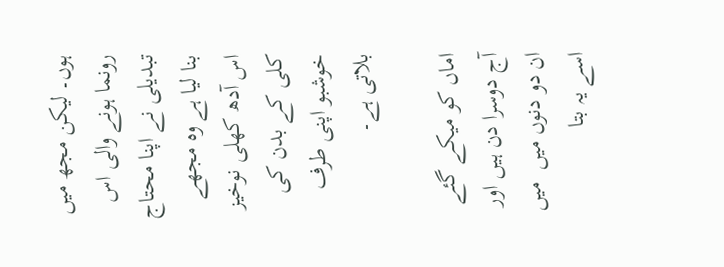ہوں۔ لیکن مجھ میں رونما ہونے والی اس تبدیلی نے اپنا محتاج بنا لیا ہے وہ مجھے اس آدھ کھلی نوخیز کلی کے بدن کی خوشبو اپنی طرف بلاتی ہے۔

اماں کو میکے گئے آج دوسرا دن ہیں اور ان دو دنوں میں  میں اسے یہ بتا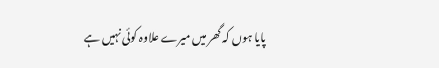پایا ہوں کہ گھر میں میرے علاوہ کوئی نہیں ہے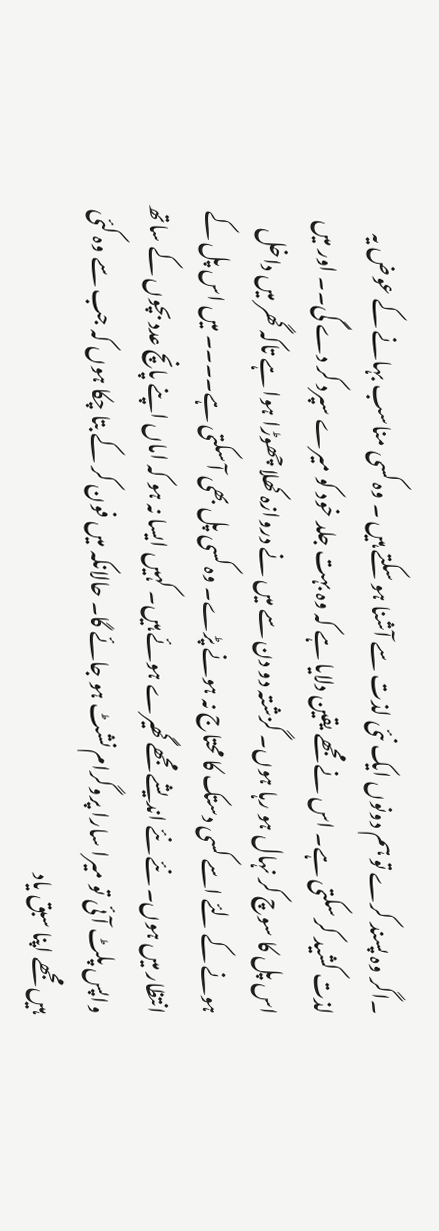۔اگر وہ پسند کرے تو ہم دونوں ایک نئی لذت سے آشنا ہو سکتے ہیں ۔ وہ کسی مناسب بہانے کے عوض یہ لذت کشید کر سکتی ہے۔ اس نے مجھے یقین دلایا ہے کہ وہ بہت جلد خود کو میرے سپرد کر دے گی۔۔ اور میں اس پل کا سوچ کر نہال ہو رہا ہوں۔ گزشتہ دو دن سے میں نے دروازہ کھلا چھوڑا ہوا ہے تاکہ گھر میں داخل ہونے کے لئے اسے کسی دستک کا محتاج نہ ہونے پڑے۔ وہ کسی پل بھی آ سکتی ہے۔۔۔۔ میں اس پل کے انتظار میں ہوں۔ نئے نئے اندیشے مجھے گھیرے ہوئے ہیں۔ کہیں ایسا نہ ہو کہ اماں اپنے پانچ عدد بچوں کے ساتھ واپس پلٹ آئی تو میرا سارا پروگرام نشٹ ہو جائے گا۔ حالانکہ میں فون کر کے بتا چکا ہوں کہ جب سے وہ کئی ہیں مجھے اپنا سبق یاد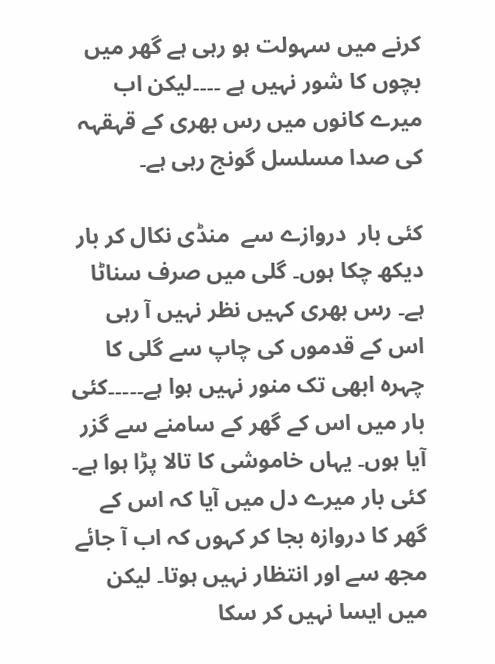کرنے میں سہولت ہو رہی ہے گھر میں بچوں کا شور نہیں ہے ۔۔۔۔لیکن اب میرے کانوں میں رس بھری کے قہقہہ کی صدا مسلسل گونج رہی ہے۔

کئی بار  دروازے سے  منڈی نکال کر بار دیکھ چکا ہوں۔ گلی میں صرف سناٹا ہے۔ رس بھری کہیں نظر نہیں آ رہی اس کے قدموں کی چاپ سے گلی کا چہرہ ابھی تک منور نہیں ہوا ہے۔۔۔۔۔کئی بار میں اس کے گھر کے سامنے سے گزر آیا ہوں۔ یہاں خاموشی کا تالا پڑا ہوا ہے۔ کئی بار میرے دل میں آیا کہ اس کے گھر کا دروازہ بجا کر کہوں کہ اب آ جائے مجھ سے اور انتظار نہیں ہوتا۔ لیکن میں ایسا نہیں کر سکا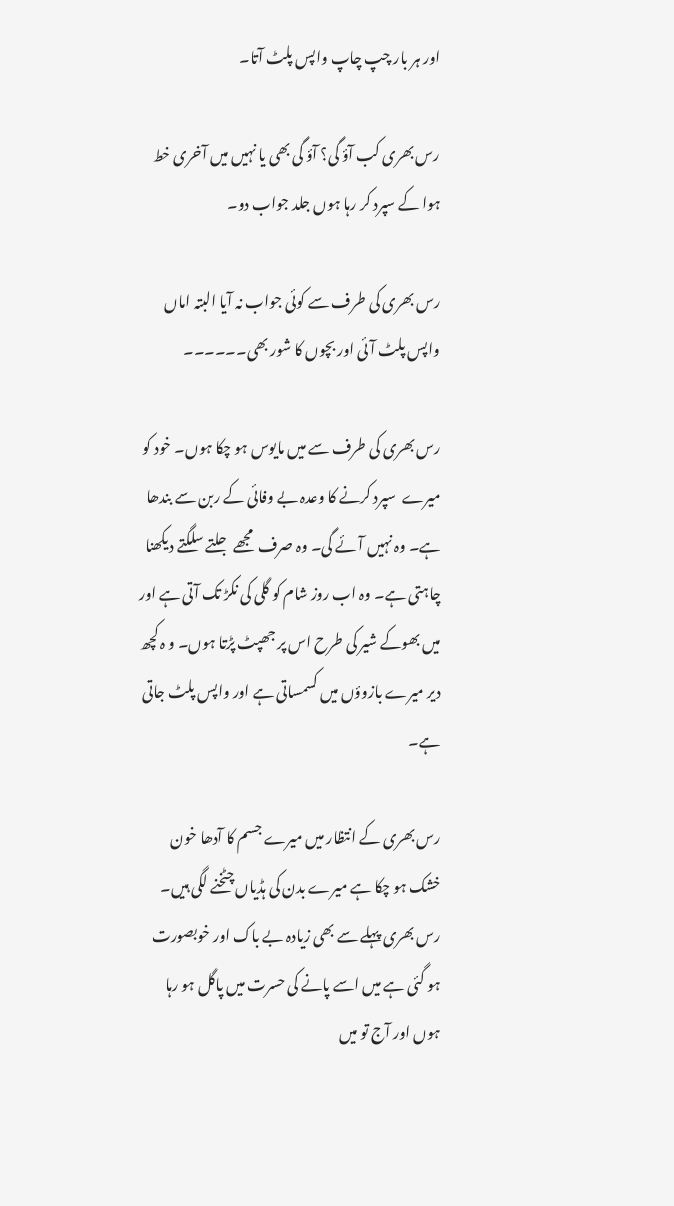اور ہر بار چپ چاپ واپس پلٹ آتا۔

رس بھری کب آؤ گی؟ آؤ گی بھی یا نہیں میں آخری خط ہوا کے سپرد کر رہا ہوں جلد جواب دو۔

رس بھری کی طرف سے کوئی جواب نہ آیا البتہ اماں واپس پلٹ آئی اور بچوں کا شور بھی۔۔۔۔۔۔

رس بھری کی طرف سے میں مایوس ہو چکا ہوں۔ خود کو میرے  سپرد کرنے کا وعدہ بے وفائی کے ربن سے بندھا ہے۔ وہ نہیں آئے گی۔ وہ صرف  مجھے جلتے سلگتے دیکھنا چاہتی ہے۔ وہ اب روز شام کو گلی کی نکڑ تک آتی ہے اور میں بھوکے شیر کی طرح اس پر جھپٹ پڑتا ہوں۔ و ہ کچھ دیر میرے بازوؤں میں کسمساتی ہے اور واپس پلٹ جاتی ہے۔

رس بھری کے انتظار میں میرے جسم کا آدھا خون خشک ہو چکا ہے میرے بدن کی ہڈیاں چٹخنے لگی ہیں۔ رس بھری پہلے سے بھی زیادہ بے باک اور خوبصورت ہو گئی ہے میں اسے پانے کی حسرت میں پاگل ہو رہا ہوں اور آج تو میں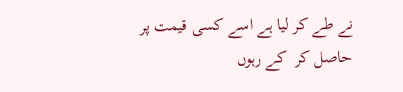نے طے کر لیا ہے اسے کسی قیمت پر حاصل کر  کے رہوں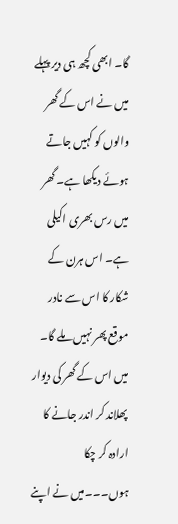گا۔ ابھی کچھ ہی دیر پہلے میں نے اس کے گھر والوں کو کہیں جاتے ہوئے دیکھا ہے۔ گھر میں رس بھری اکیلی ہے۔ اس ہرن کے شکار کا اس سے نادر موقع پھر نہیں ملے گا۔  میں اس کے گھر کی دیوار پھلاند کر اندر جانے کا ارادہ کر چکا ہوں۔۔۔میں نے اپنے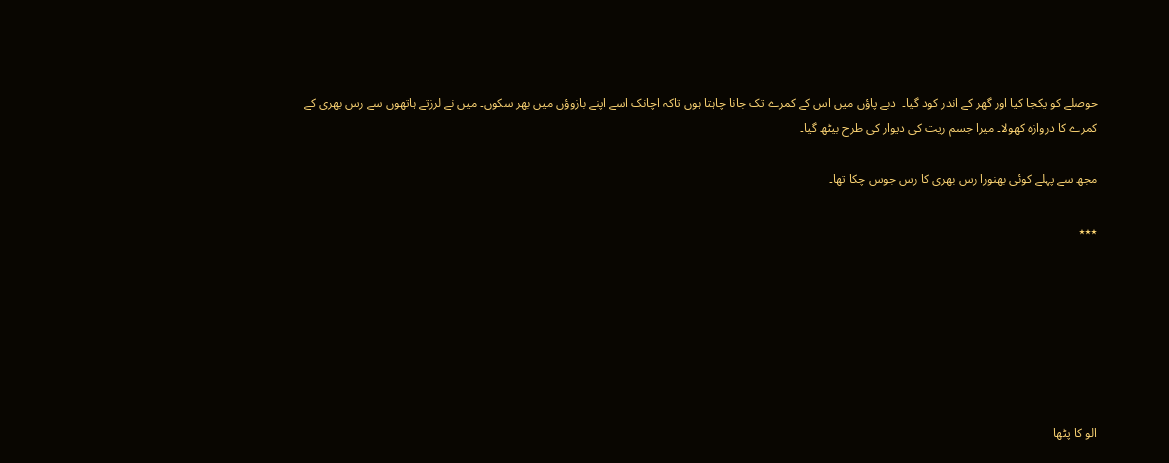حوصلے کو یکجا کیا اور گھر کے اندر کود گیا۔  دبے پاؤں میں اس کے کمرے تک جانا چاہتا ہوں تاکہ اچانک اسے اپنے بازوؤں میں بھر سکوں۔ میں نے لرزتے ہاتھوں سے رس بھری کے کمرے کا دروازہ کھولا۔ میرا جسم ریت کی دیوار کی طرح بیٹھ گیا۔

مجھ سے پہلے کوئی بھنورا رس بھری کا رس جوس چکا تھا۔

٭٭٭







الو کا پٹھا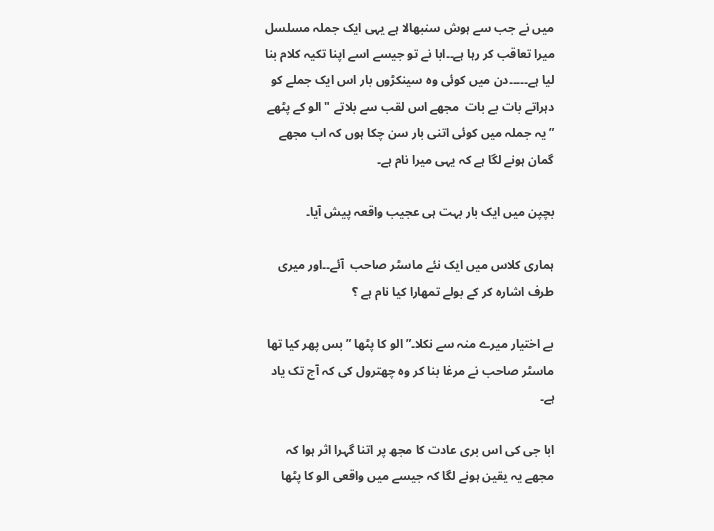میں نے جب سے ہوش سنبھالا ہے یہی ایک جملہ مسلسل میرا تعاقب کر رہا ہے۔۔ابا نے تو جیسے اسے اپنا تکیہ کلام بنا لیا ہے۔۔۔۔۔دن میں کوئی وہ سینکڑوں بار اس ایک جملے کو دہراتے بات بے بات  مجھے اس لقب سے بلاتے "الو کے پٹھے ” یہ جملہ میں کوئی اتنی بار سن چکا ہوں کہ اب مجھے گمان ہونے لگا ہے کہ یہی میرا نام ہے۔

بچپن میں ایک بار بہت ہی عجیب واقعہ پیش آیا۔

ہماری کلاس میں ایک نئے ماسٹر صاحب  آئے۔۔اور میری طرف اشارہ کر کے بولے تمھارا کیا نام ہے ؟

بے اختیار میرے منہ سے نکلا۔”الو کا پٹھا ” بس پھر کیا تھا ماسٹر صاحب نے مرغا بنا کر وہ چھترول کی کہ آج تک یاد ہے۔

ابا جی کی اس بری عادت کا مجھ پر اتنا گہرا اثر ہوا کہ مجھے یہ یقین ہونے لگا کہ جیسے میں واقعی الو کا پٹھا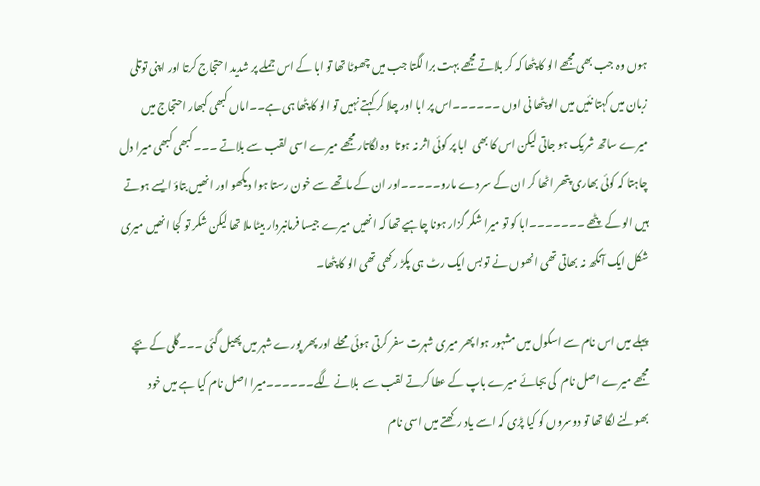ہوں وہ جب بھی مجھے الو کا پٹھا کہ کر بلاتے مجھے بہت برا لگتا جب میں چھوٹا تھا تو ابا کے اس جملے پر شدید احتجاج کرتا اور اپنی توتلی زبان میں کہتا نئیں میں الو پٹھا نی اوں ۔۔۔۔۔۔اس پر ابا اور چلا کر کہتے نہیں تو الو کا پٹھا ہی ہے۔۔اماں کبھی کبھار احتجاج میں میرے ساتھ شریک ہو جاتی لیکن اس کا بھی  ابا پر کوئی اثر نہ ہوتا  وہ لگاتار مجھے میرے اسی لقب سے بلاتے ۔۔۔ کبھی کبھی میرا دل چاہتا کہ کوئی بھاری پتھر اٹھا کر ان کے سر دے مارو۔۔۔۔۔اور ان کے ماتھے سے خون رستا ہوا دیکھو اور انھیں بتاؤ ایسے ہوتے ہیں الو کے پٹھے ۔۔۔۔۔۔۔ابا کو تو میرا شکر گزار ہونا چاہیے تھا کہ انھیں میرے جیسا فرمانبردار بیٹا ملا تھا لیکن شکر تو کجا انھیں میری شکل ایک آنکھ نہ بھاتی تھی انھوں نے تو بس ایک رٹ ہی پکڑ رکھی تھی الو کا پٹھا۔

پہلے میں اس نام سے اسکول میں مشہور ہوا پھر میری شہرت سفر کرتی ہوئی محلے اور پھر پورے شہر میں پھیل گئی ۔۔۔گلی کے بچے مجھے میرے اصل نام  کی بجائے میرے باپ کے عطا کرتے لقب سے  بلانے لگے۔۔۔۔۔۔میرا اصل نام کیا ہے میں خود بھولنے لگا تھا تو دوسروں کو کیا پڑی کہ اسے یاد رکھتے میں اسی نام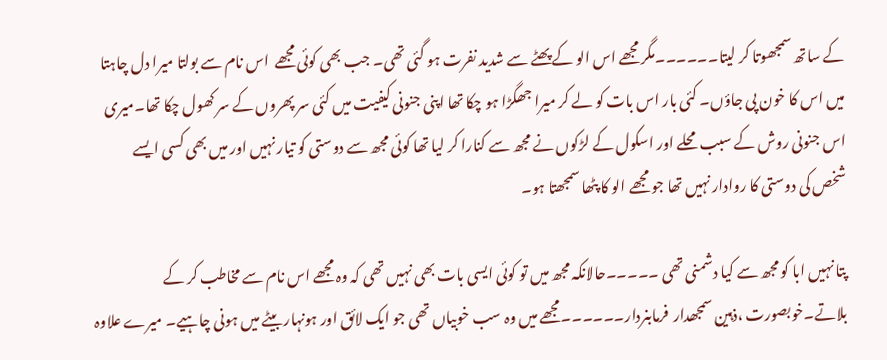کے ساتھ سمجھوتا کر لیتا۔۔۔۔۔۔مگر مجھے اس الو کے پھٹے سے شدید نفرت ہو گئی تھی۔ جب بھی کوئی مجھے  اس نام سے بولتا میرا دل چاہتا میں اس کا خون پی جاؤں۔ کئی بار اس بات کو لے کر میرا جھگڑا ہو چکا تھا اپنی جنونی کیفیت میں کئی سر پھروں کے سر کھول چکا تھا۔میری اس جنونی روش کے سبب محلے اور اسکول کے لڑکوں نے مجھ سے کنارا کر لیا تھا کوئی مجھ سے دوستی کو تیار نہیں اور میں بھی کسی ایسے شخص کی دوستی کا روادار نہیں تھا جو مجھے الو کا پٹھا سمجھتا ہو۔

پتا نہیں ابا کو مجھ سے کیا دشمنی تھی ۔۔۔۔۔حالانکہ مجھ میں تو کوئی ایسی بات بھی نہیں تھی کہ وہ مجھے اس نام سے مخاطب کر کے بلاتے۔خوبصورت ،ذہین سمجھدار  فرمابنردار۔۔۔۔۔۔مجھے میں وہ سب خوبیاں تھی جو ایک لائق اور ہونہار بیٹے میں ہونی چاہیے۔ میرے علاوہ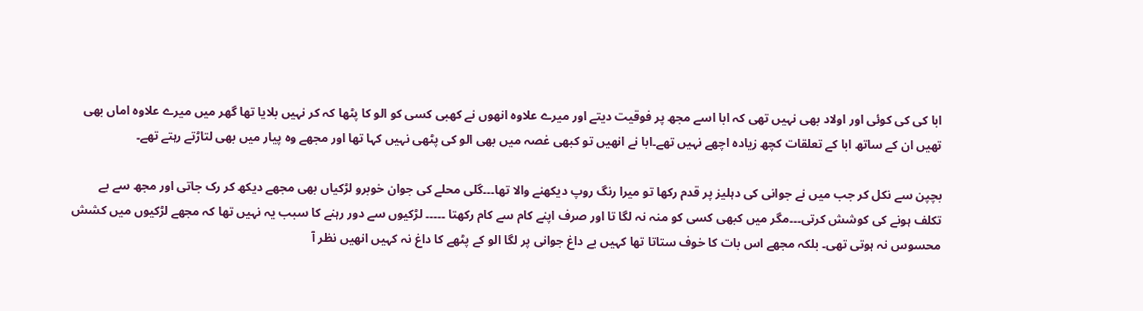ابا کی کی کوئی اور اولاد بھی نہیں تھی کہ ابا اسے مجھ پر فوقیت دیتے اور میرے علاوہ انھوں نے کھبی کسی کو الو کا پٹھا کہ کر نہیں بلایا تھا گھر میں میرے علاوہ اماں بھی تھیں ان کے ساتھ ابا کے تعلقات کچھ زیادہ اچھے نہیں تھے۔ابا نے انھیں تو کبھی غصہ میں بھی الو کی پٹھی نہیں کہا تھا اور مجھے وہ پیار میں بھی لتاڑتے رہتے تھے۔

بچپن سے نکل کر جب میں نے جوانی کی دہلیز پر قدم رکھا تو میرا رنگ روپ دیکھنے والا تھا۔۔۔گلی محلے کی جوان خوبرو لڑکیاں بھی مجھے دیکھ کر رک جاتی اور مجھ سے بے تکلف ہونے کی کوشش کرتی۔۔۔مگر میں کبھی کسی کو منہ نہ لگا تا اور صرف اپنے کام سے کام رکھتا ۔۔۔۔۔ لڑکیوں سے دور رہنے کا سبب یہ نہیں تھا کہ مجھے لڑکیوں میں کشش محسوس نہ ہوتی تھی۔ بلکہ مجھے اس بات کا خوف ستاتا تھا کہیں بے داغ جوانی پر لگا الو کے پٹھے کا داغ نہ کہیں انھیں نظر آ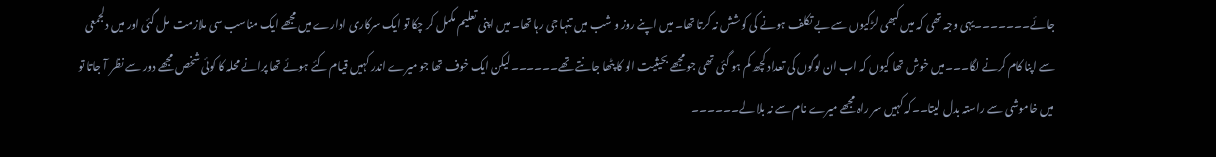جائے۔۔۔۔۔۔۔یہی وجہ تھی کہ میں کبھی لڑکیوں سے بے تکلف ہونے کی کوشش نہ کرتا تھا۔ میں اپنے روز و شب میں تنہا جی رہا تھا۔ میں اپنی تعلیم مکمل کر چکا تو ایک سرکاری ادارے میں مجھے ایک مناسب سی ملازمت  مل گئی اور میں دلجمعی سے اپنا کام کرنے لگا۔۔۔میں خوش تھا کیوں کہ اب ان لوگوں کی تعداد کچھ کم ہو گئی تھی جو مجھے بحیثیت الو کا پٹھا جانتے تھے۔۔۔۔۔۔لیکن ایک خوف تھا جو میرے اندر کہیں قیام کئے ہوئے تھا پرانے محلہ کا کوئی شخص مجھے دور سے نظر آ جاتا تو میں خاموشی سے راستہ بدل لیتا۔۔کہ کہیں سر راہ مجھے میرے نام سے نہ بلا لے۔۔۔۔۔۔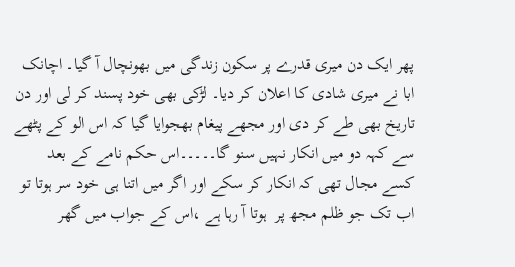پھر ایک دن میری قدرے پر سکون زندگی میں بھونچال آ گیا۔ اچانک ابا نے میری شادی کا اعلان کر دیا۔ لڑکی بھی خود پسند کر لی اور دن تاریخ بھی طے کر دی اور مجھے پیغام بھجوایا گیا کہ اس الو کے پٹھے سے کہہ دو میں انکار نہیں سنو گا۔۔۔۔۔اس حکم نامے کے بعد کسے مجال تھی کہ انکار کر سکے اور اگر میں اتنا ہی خود سر ہوتا تو اب تک جو ظلم مجھ پر  ہوتا آ رہا ہے ،اس کے جواب میں گھر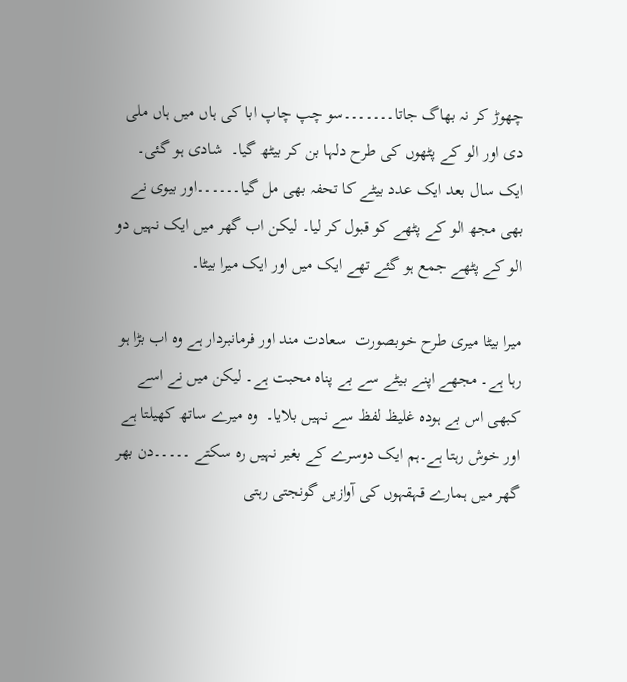چھوڑ کر نہ بھاگ جاتا۔۔۔۔۔۔۔سو چپ چاپ ابا کی ہاں میں ہاں ملی دی اور الو کے پٹھوں کی طرح دلہا بن کر بیٹھ گیا۔  شادی ہو گئی۔ ایک سال بعد ایک عدد بیٹے کا تحفہ بھی مل گیا۔۔۔۔۔۔اور بیوی نے بھی مجھ الو کے پٹھے کو قبول کر لیا۔ لیکن اب گھر میں ایک نہیں دو الو کے پٹھے جمع ہو گئے تھے ایک میں اور ایک میرا بیٹا۔

میرا بیٹا میری طرح خوبصورت  سعادت مند اور فرمانبردار ہے وہ اب بڑا ہو رہا ہے۔ مجھے اپنے بیٹے سے بے پناہ محبت ہے۔ لیکن میں نے اسے کبھی اس بے ہودہ غلیظ لفظ سے نہیں بلایا۔  وہ میرے ساتھ کھیلتا ہے اور خوش رہتا ہے۔ہم ایک دوسرے کے بغیر نہیں رہ سکتے ۔۔۔۔۔دن بھر گھر میں ہمارے قہقہوں کی آوازیں گونجتی رہتی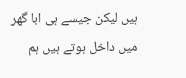ہیں لیکن جیسے ہی ابا گھر میں داخل ہوتے ہیں ہم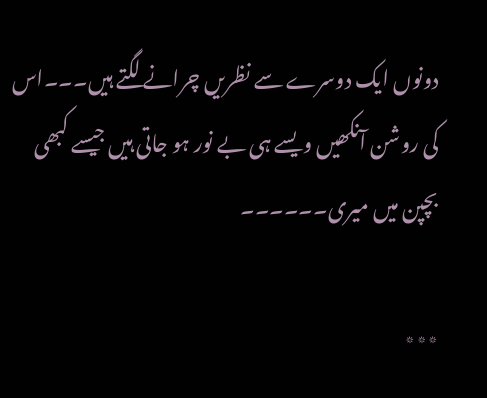دونوں ایک دوسرے سے نظریں چرانے لگتے ہیں۔۔۔اس کی روشن آنکھیں ویسے ہی بے نور ہو جاتی ہیں جیسے کبھی بچپن میں میری۔۔۔۔۔۔

٭٭٭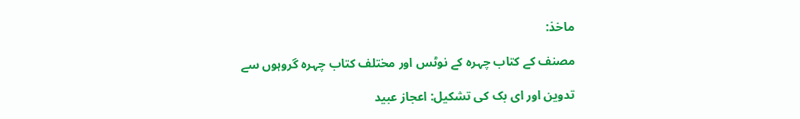ماخذ:

مصنف کے کتاب چہرہ کے نوٹس اور مختلف کتاب چہرہ گروہوں سے

تدوین اور ای بک کی تشکیل: اعجاز عبید